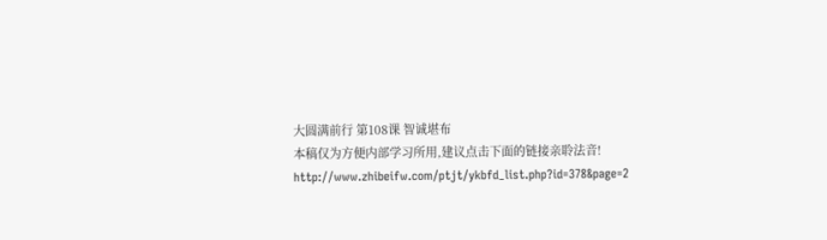大圆满前行 第108课 智诚堪布
本稿仅为方便内部学习所用,建议点击下面的链接亲聆法音!
http://www.zhibeifw.com/ptjt/ykbfd_list.php?id=378&page=2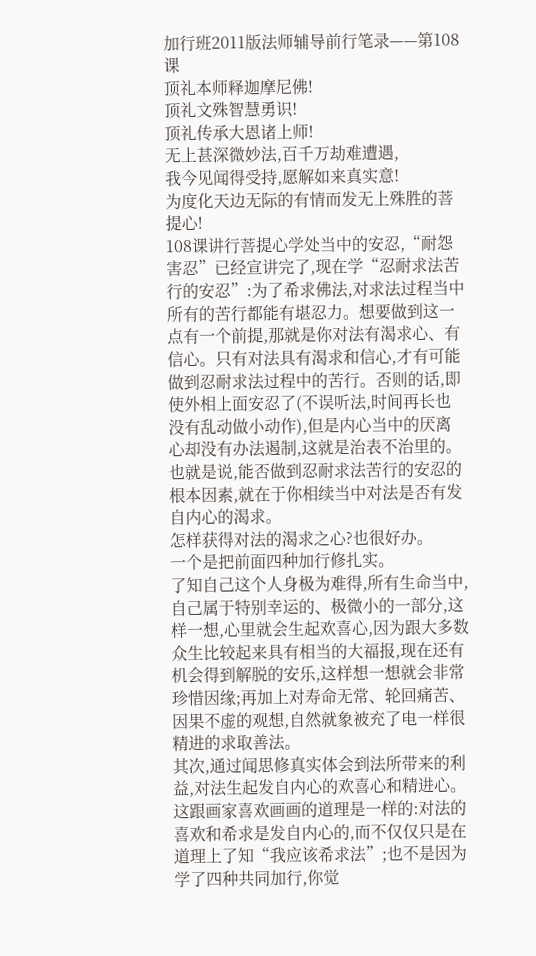加行班2011版法师辅导前行笔录——第108课
顶礼本师释迦摩尼佛!
顶礼文殊智慧勇识!
顶礼传承大恩诸上师!
无上甚深微妙法,百千万劫难遭遇,
我今见闻得受持,愿解如来真实意!
为度化天边无际的有情而发无上殊胜的菩提心!
108课讲行菩提心学处当中的安忍,“耐怨害忍”已经宣讲完了,现在学“忍耐求法苦行的安忍”:为了希求佛法,对求法过程当中所有的苦行都能有堪忍力。想要做到这一点有一个前提,那就是你对法有渴求心、有信心。只有对法具有渴求和信心,才有可能做到忍耐求法过程中的苦行。否则的话,即使外相上面安忍了(不误听法,时间再长也没有乱动做小动作),但是内心当中的厌离心却没有办法遏制,这就是治表不治里的。也就是说,能否做到忍耐求法苦行的安忍的根本因素,就在于你相续当中对法是否有发自内心的渴求。
怎样获得对法的渴求之心?也很好办。
一个是把前面四种加行修扎实。
了知自己这个人身极为难得,所有生命当中,自己属于特别幸运的、极微小的一部分,这样一想,心里就会生起欢喜心,因为跟大多数众生比较起来具有相当的大福报,现在还有机会得到解脱的安乐,这样想一想就会非常珍惜因缘;再加上对寿命无常、轮回痛苦、因果不虚的观想,自然就象被充了电一样很精进的求取善法。
其次,通过闻思修真实体会到法所带来的利益,对法生起发自内心的欢喜心和精进心。
这跟画家喜欢画画的道理是一样的:对法的喜欢和希求是发自内心的,而不仅仅只是在道理上了知“我应该希求法”;也不是因为学了四种共同加行,你觉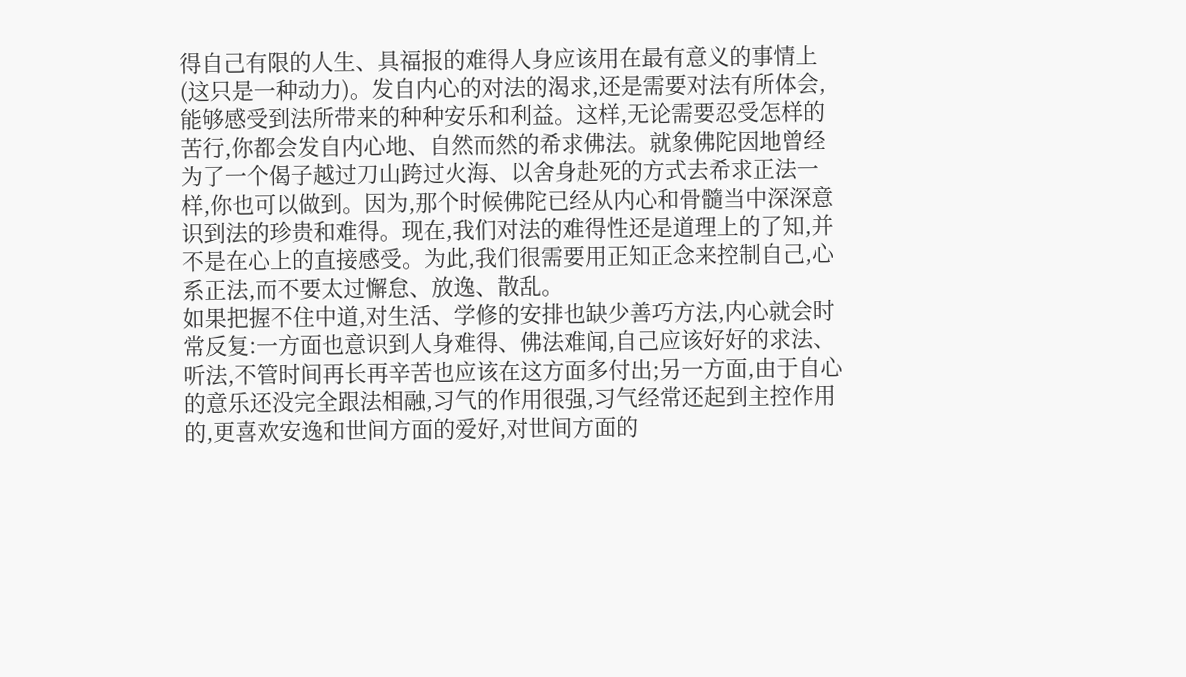得自己有限的人生、具福报的难得人身应该用在最有意义的事情上(这只是一种动力)。发自内心的对法的渴求,还是需要对法有所体会,能够感受到法所带来的种种安乐和利益。这样,无论需要忍受怎样的苦行,你都会发自内心地、自然而然的希求佛法。就象佛陀因地曾经为了一个偈子越过刀山跨过火海、以舍身赴死的方式去希求正法一样,你也可以做到。因为,那个时候佛陀已经从内心和骨髓当中深深意识到法的珍贵和难得。现在,我们对法的难得性还是道理上的了知,并不是在心上的直接感受。为此,我们很需要用正知正念来控制自己,心系正法,而不要太过懈怠、放逸、散乱。
如果把握不住中道,对生活、学修的安排也缺少善巧方法,内心就会时常反复:一方面也意识到人身难得、佛法难闻,自己应该好好的求法、听法,不管时间再长再辛苦也应该在这方面多付出;另一方面,由于自心的意乐还没完全跟法相融,习气的作用很强,习气经常还起到主控作用的,更喜欢安逸和世间方面的爱好,对世间方面的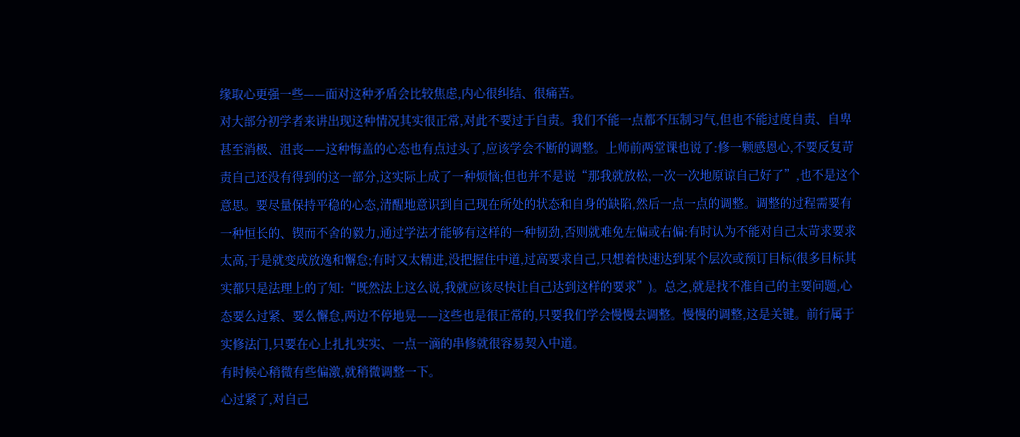缘取心更强一些——面对这种矛盾会比较焦虑,内心很纠结、很痛苦。
对大部分初学者来讲出现这种情况其实很正常,对此不要过于自责。我们不能一点都不压制习气,但也不能过度自责、自卑甚至消极、沮丧——这种悔盖的心态也有点过头了,应该学会不断的调整。上师前两堂课也说了:修一颗感恩心,不要反复苛责自己还没有得到的这一部分,这实际上成了一种烦恼;但也并不是说“那我就放松,一次一次地原谅自己好了”,也不是这个意思。要尽量保持平稳的心态,清醒地意识到自己现在所处的状态和自身的缺陷,然后一点一点的调整。调整的过程需要有一种恒长的、锲而不舍的毅力,通过学法才能够有这样的一种韧劲,否则就难免左偏或右偏:有时认为不能对自己太苛求要求太高,于是就变成放逸和懈怠;有时又太精进,没把握住中道,过高要求自己,只想着快速达到某个层次或预订目标(很多目标其实都只是法理上的了知:“既然法上这么说,我就应该尽快让自己达到这样的要求”)。总之,就是找不准自己的主要问题,心态要么过紧、要么懈怠,两边不停地晃——这些也是很正常的,只要我们学会慢慢去调整。慢慢的调整,这是关键。前行属于实修法门,只要在心上扎扎实实、一点一滴的串修就很容易契入中道。
有时候心稍微有些偏激,就稍微调整一下。
心过紧了,对自己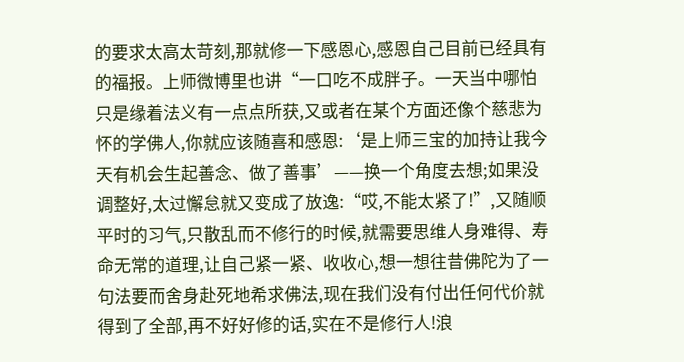的要求太高太苛刻,那就修一下感恩心,感恩自己目前已经具有的福报。上师微博里也讲“一口吃不成胖子。一天当中哪怕只是缘着法义有一点点所获,又或者在某个方面还像个慈悲为怀的学佛人,你就应该随喜和感恩:‘是上师三宝的加持让我今天有机会生起善念、做了善事’——换一个角度去想;如果没调整好,太过懈怠就又变成了放逸:“哎,不能太紧了!”,又随顺平时的习气,只散乱而不修行的时候,就需要思维人身难得、寿命无常的道理,让自己紧一紧、收收心,想一想往昔佛陀为了一句法要而舍身赴死地希求佛法,现在我们没有付出任何代价就得到了全部,再不好好修的话,实在不是修行人!浪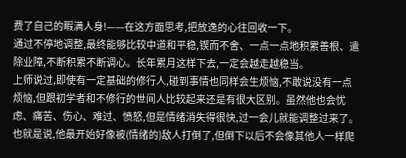费了自己的睱满人身!——在这方面思考,把放逸的心往回收一下。
通过不停地调整,最终能够比较中道和平稳,锲而不舍、一点一点地积累善根、遣除业障,不断积累不断调心。长年累月这样下去,一定会越走越稳当。
上师说过,即使有一定基础的修行人,碰到事情也同样会生烦恼,不敢说没有一点烦恼,但跟初学者和不修行的世间人比较起来还是有很大区别。虽然他也会忧虑、痛苦、伤心、难过、愤怒,但是情绪消失得很快,过一会儿就能调整过来了。也就是说,他最开始好像被(情绪的)敌人打倒了,但倒下以后不会像其他人一样爬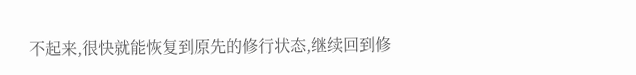不起来,很快就能恢复到原先的修行状态,继续回到修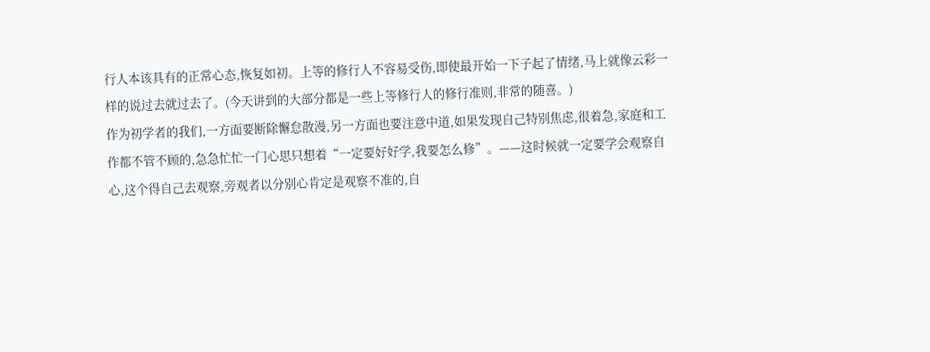行人本该具有的正常心态,恢复如初。上等的修行人不容易受伤,即使最开始一下子起了情绪,马上就像云彩一样的说过去就过去了。(今天讲到的大部分都是一些上等修行人的修行准则,非常的随喜。)
作为初学者的我们,一方面要断除懈怠散漫,另一方面也要注意中道,如果发现自己特别焦虑,很着急,家庭和工作都不管不顾的,急急忙忙一门心思只想着“一定要好好学,我要怎么修”。——这时候就一定要学会观察自心,这个得自己去观察,旁观者以分别心肯定是观察不准的,自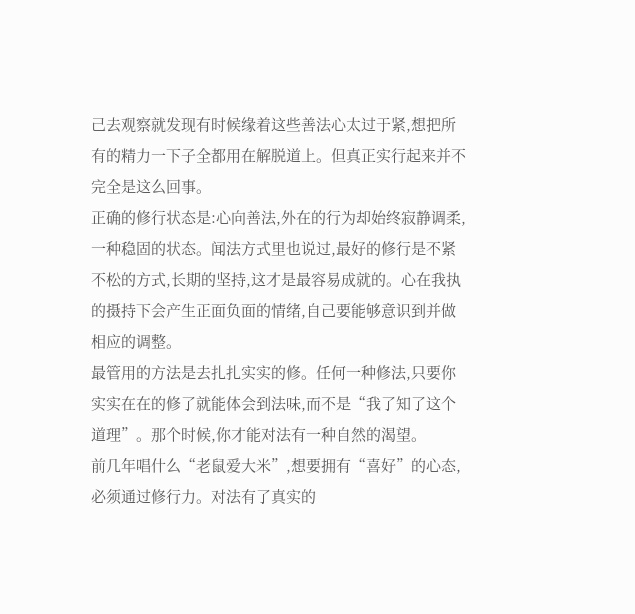己去观察就发现有时候缘着这些善法心太过于紧,想把所有的精力一下子全都用在解脱道上。但真正实行起来并不完全是这么回事。
正确的修行状态是:心向善法,外在的行为却始终寂静调柔,一种稳固的状态。闻法方式里也说过,最好的修行是不紧不松的方式,长期的坚持,这才是最容易成就的。心在我执的摄持下会产生正面负面的情绪,自己要能够意识到并做相应的调整。
最管用的方法是去扎扎实实的修。任何一种修法,只要你实实在在的修了就能体会到法味,而不是“我了知了这个道理”。那个时候,你才能对法有一种自然的渴望。
前几年唱什么“老鼠爱大米”,想要拥有“喜好”的心态,必须通过修行力。对法有了真实的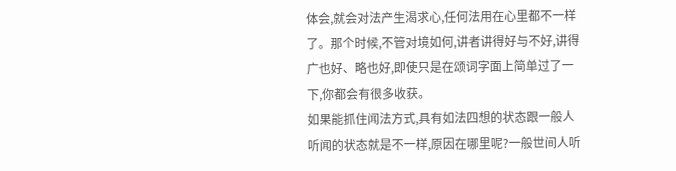体会,就会对法产生渴求心,任何法用在心里都不一样了。那个时候,不管对境如何,讲者讲得好与不好,讲得广也好、略也好,即使只是在颂词字面上简单过了一下,你都会有很多收获。
如果能抓住闻法方式,具有如法四想的状态跟一般人听闻的状态就是不一样,原因在哪里呢?一般世间人听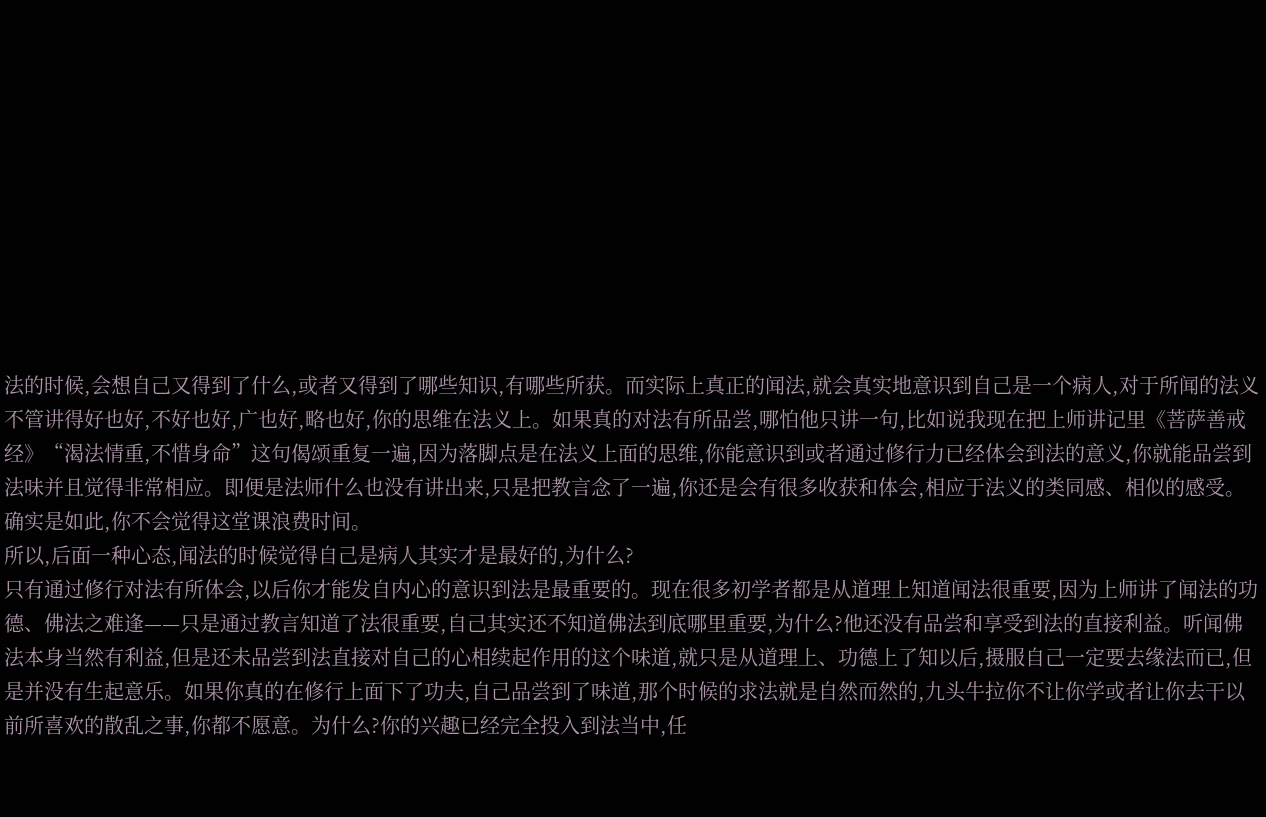法的时候,会想自己又得到了什么,或者又得到了哪些知识,有哪些所获。而实际上真正的闻法,就会真实地意识到自己是一个病人,对于所闻的法义不管讲得好也好,不好也好,广也好,略也好,你的思维在法义上。如果真的对法有所品尝,哪怕他只讲一句,比如说我现在把上师讲记里《菩萨善戒经》“渴法情重,不惜身命”这句偈颂重复一遍,因为落脚点是在法义上面的思维,你能意识到或者通过修行力已经体会到法的意义,你就能品尝到法味并且觉得非常相应。即便是法师什么也没有讲出来,只是把教言念了一遍,你还是会有很多收获和体会,相应于法义的类同感、相似的感受。确实是如此,你不会觉得这堂课浪费时间。
所以,后面一种心态,闻法的时候觉得自己是病人其实才是最好的,为什么?
只有通过修行对法有所体会,以后你才能发自内心的意识到法是最重要的。现在很多初学者都是从道理上知道闻法很重要,因为上师讲了闻法的功德、佛法之难逢——只是通过教言知道了法很重要,自己其实还不知道佛法到底哪里重要,为什么?他还没有品尝和享受到法的直接利益。听闻佛法本身当然有利益,但是还未品尝到法直接对自己的心相续起作用的这个味道,就只是从道理上、功德上了知以后,摄服自己一定要去缘法而已,但是并没有生起意乐。如果你真的在修行上面下了功夫,自己品尝到了味道,那个时候的求法就是自然而然的,九头牛拉你不让你学或者让你去干以前所喜欢的散乱之事,你都不愿意。为什么?你的兴趣已经完全投入到法当中,任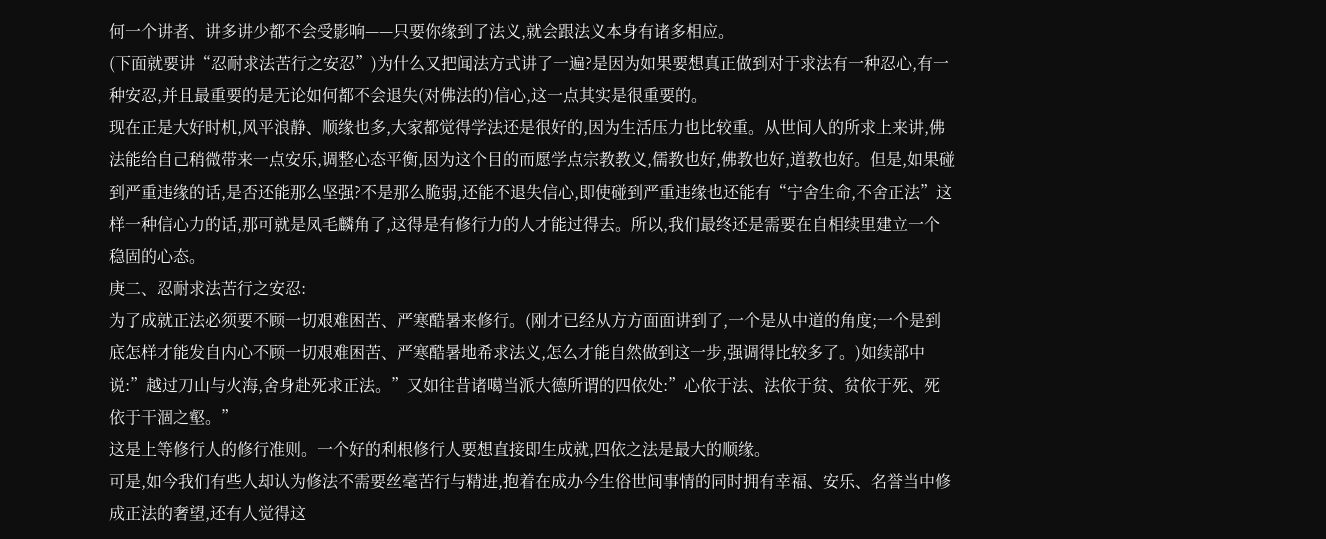何一个讲者、讲多讲少都不会受影响——只要你缘到了法义,就会跟法义本身有诸多相应。
(下面就要讲“忍耐求法苦行之安忍”)为什么又把闻法方式讲了一遍?是因为如果要想真正做到对于求法有一种忍心,有一种安忍,并且最重要的是无论如何都不会退失(对佛法的)信心,这一点其实是很重要的。
现在正是大好时机,风平浪静、顺缘也多,大家都觉得学法还是很好的,因为生活压力也比较重。从世间人的所求上来讲,佛法能给自己稍微带来一点安乐,调整心态平衡,因为这个目的而愿学点宗教教义,儒教也好,佛教也好,道教也好。但是,如果碰到严重违缘的话,是否还能那么坚强?不是那么脆弱,还能不退失信心,即使碰到严重违缘也还能有“宁舍生命,不舍正法”这样一种信心力的话,那可就是凤毛麟角了,这得是有修行力的人才能过得去。所以,我们最终还是需要在自相续里建立一个稳固的心态。
庚二、忍耐求法苦行之安忍:
为了成就正法必须要不顾一切艰难困苦、严寒酷暑来修行。(刚才已经从方方面面讲到了,一个是从中道的角度;一个是到底怎样才能发自内心不顾一切艰难困苦、严寒酷暑地希求法义,怎么才能自然做到这一步,强调得比较多了。)如续部中说:”越过刀山与火海,舍身赴死求正法。”又如往昔诸噶当派大德所谓的四依处:”心依于法、法依于贫、贫依于死、死依于干涸之壑。”
这是上等修行人的修行准则。一个好的利根修行人要想直接即生成就,四依之法是最大的顺缘。
可是,如今我们有些人却认为修法不需要丝毫苦行与精进,抱着在成办今生俗世间事情的同时拥有幸福、安乐、名誉当中修成正法的奢望,还有人觉得这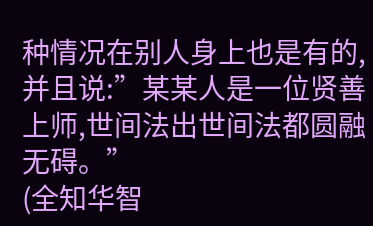种情况在别人身上也是有的,并且说:”某某人是一位贤善上师,世间法出世间法都圆融无碍。”
(全知华智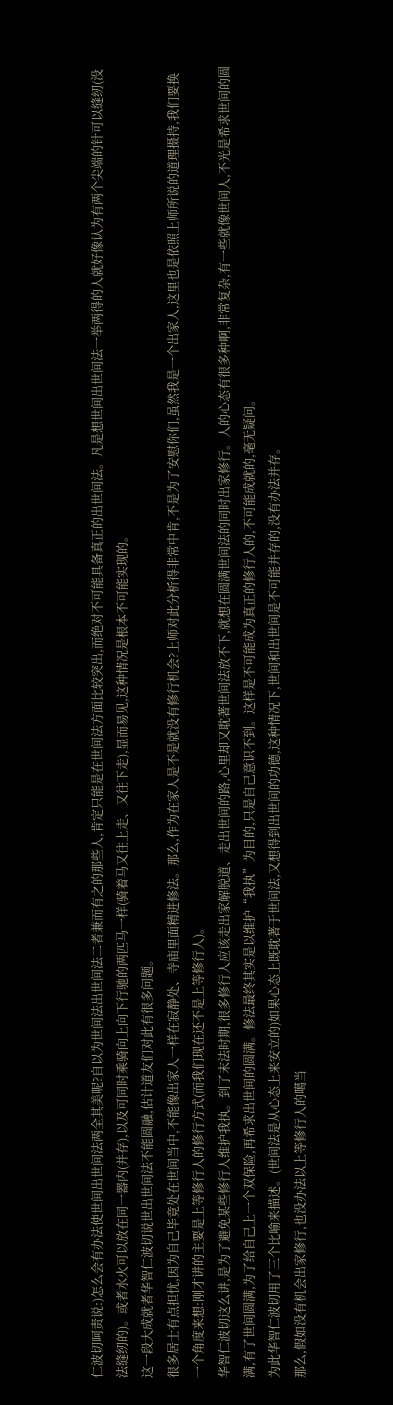仁波切呵责说:)怎么会有办法使世间出世间法两全其美呢?自以为世间法出世间法二者兼而有之的那些人,肯定只能是在世间法方面比较突出,而绝对不可能具备真正的出世间法。凡是想世间出世间法一举两得的人就好像认为有两个尖端的针可以缝纫(没法缝纫的)。或者水火可以放在同一器内(并存),以及可同时乘骑向上向下行驰的两匹马一样(骑着马又往上走、又往下走),显而易见,这种情况是根本不可能实现的。
这一段大成就者华智仁波切说世出世间法不能圆融,估计道友们对此有很多问题。
很多居士有点担忧,因为自己毕竟处在世间当中,不能像出家人一样在寂静处、寺庙里面精进修法。那么,作为在家人是不是就没有修行机会?上师对此分析得非常中肯,不是为了安慰你们,虽然我是一个出家人,这里也是依照上师所说的道理摄持,我们要换一个角度来想:刚才讲的主要是上等修行人的修行方式(而我们现在还不是上等修行人)。
华智仁波切这么讲,是为了避免某些修行人维护我执。到了末法时期,很多修行人应该走出家解脱道、走出世间的路,心里却又耽著世间法放不下,就想在圆满世间法的同时出家修行。人的心态有很多种啊,非常复杂,有一些就像世间人,不光是希求世间的圆满,有了世间圆满,为了给自己上一个双保险,再希求出世间的圆满。修法最终其实是以维护“我执”为目的,只是自己意识不到。这样是不可能成为真正的修行人的,不可能成就的,毫无疑问。
为此华智仁波切用了三个比喻来描述。(世间法是从心态上来安立的)如果心态上既耽著于世间法,又想得到出世间的功德,这种情况下,世间和出世间是不可能并存的,没有办法并存。
那么,假如没有机会出家修行,也没办法以上等修行人的噶当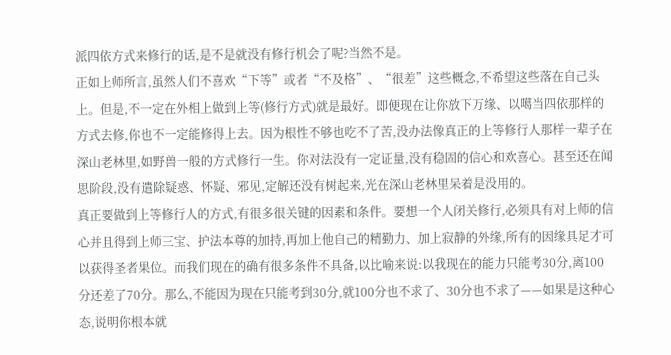派四依方式来修行的话,是不是就没有修行机会了呢?当然不是。
正如上师所言,虽然人们不喜欢“下等”或者“不及格”、“很差”这些概念,不希望这些落在自己头上。但是,不一定在外相上做到上等(修行方式)就是最好。即便现在让你放下万缘、以噶当四依那样的方式去修,你也不一定能修得上去。因为根性不够也吃不了苦,没办法像真正的上等修行人那样一辈子在深山老林里,如野兽一般的方式修行一生。你对法没有一定证量,没有稳固的信心和欢喜心。甚至还在闻思阶段,没有遣除疑惑、怀疑、邪见,定解还没有树起来,光在深山老林里呆着是没用的。
真正要做到上等修行人的方式,有很多很关键的因素和条件。要想一个人闭关修行,必须具有对上师的信心并且得到上师三宝、护法本尊的加持,再加上他自己的精勤力、加上寂静的外缘,所有的因缘具足才可以获得圣者果位。而我们现在的确有很多条件不具备,以比喻来说:以我现在的能力只能考30分,离100分还差了70分。那么,不能因为现在只能考到30分,就100分也不求了、30分也不求了——如果是这种心态,说明你根本就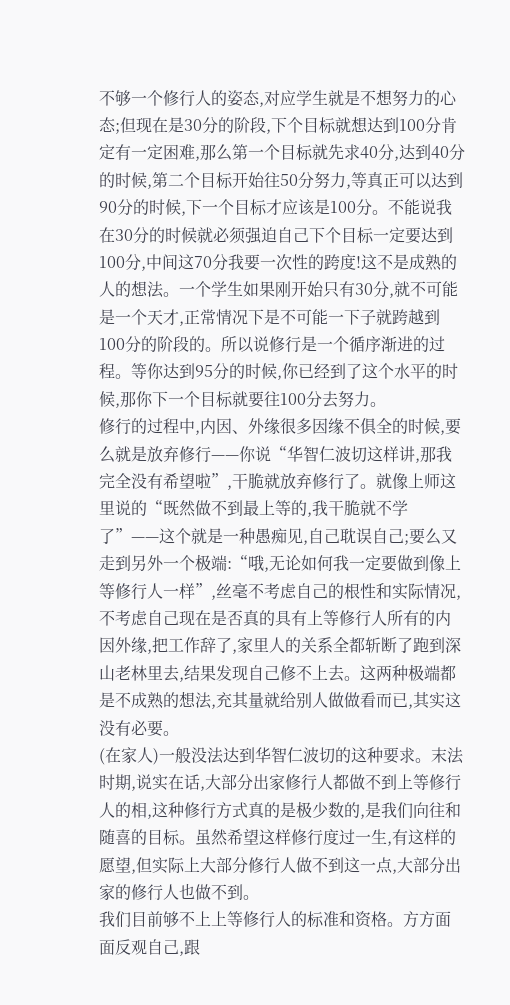不够一个修行人的姿态,对应学生就是不想努力的心态;但现在是30分的阶段,下个目标就想达到100分肯定有一定困难,那么第一个目标就先求40分,达到40分的时候,第二个目标开始往50分努力,等真正可以达到90分的时候,下一个目标才应该是100分。不能说我在30分的时候就必须强迫自己下个目标一定要达到100分,中间这70分我要一次性的跨度!这不是成熟的人的想法。一个学生如果刚开始只有30分,就不可能是一个天才,正常情况下是不可能一下子就跨越到100分的阶段的。所以说修行是一个循序渐进的过程。等你达到95分的时候,你已经到了这个水平的时候,那你下一个目标就要往100分去努力。
修行的过程中,内因、外缘很多因缘不俱全的时候,要么就是放弃修行——你说“华智仁波切这样讲,那我完全没有希望啦”,干脆就放弃修行了。就像上师这里说的“既然做不到最上等的,我干脆就不学了”——这个就是一种愚痴见,自己耽误自己;要么又走到另外一个极端:“哦,无论如何我一定要做到像上等修行人一样”,丝毫不考虑自己的根性和实际情况,不考虑自己现在是否真的具有上等修行人所有的内因外缘,把工作辞了,家里人的关系全都斩断了跑到深山老林里去,结果发现自己修不上去。这两种极端都是不成熟的想法,充其量就给别人做做看而已,其实这没有必要。
(在家人)一般没法达到华智仁波切的这种要求。末法时期,说实在话,大部分出家修行人都做不到上等修行人的相,这种修行方式真的是极少数的,是我们向往和随喜的目标。虽然希望这样修行度过一生,有这样的愿望,但实际上大部分修行人做不到这一点,大部分出家的修行人也做不到。
我们目前够不上上等修行人的标准和资格。方方面面反观自己,跟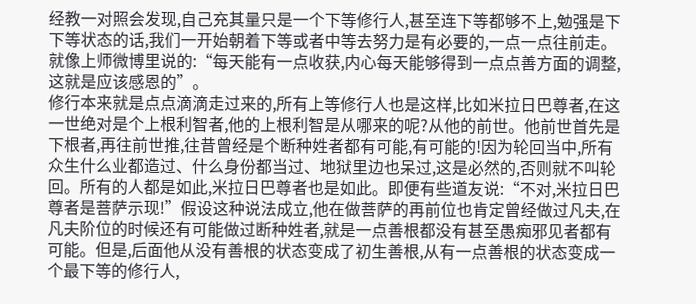经教一对照会发现,自己充其量只是一个下等修行人,甚至连下等都够不上,勉强是下下等状态的话,我们一开始朝着下等或者中等去努力是有必要的,一点一点往前走。就像上师微博里说的:“每天能有一点收获,内心每天能够得到一点点善方面的调整,这就是应该感恩的”。
修行本来就是点点滴滴走过来的,所有上等修行人也是这样,比如米拉日巴尊者,在这一世绝对是个上根利智者,他的上根利智是从哪来的呢?从他的前世。他前世首先是下根者,再往前世推,往昔曾经是个断种姓者都有可能,有可能的!因为轮回当中,所有众生什么业都造过、什么身份都当过、地狱里边也呆过,这是必然的,否则就不叫轮回。所有的人都是如此,米拉日巴尊者也是如此。即便有些道友说:“不对,米拉日巴尊者是菩萨示现!”假设这种说法成立,他在做菩萨的再前位也肯定曾经做过凡夫,在凡夫阶位的时候还有可能做过断种姓者,就是一点善根都没有甚至愚痴邪见者都有可能。但是,后面他从没有善根的状态变成了初生善根,从有一点善根的状态变成一个最下等的修行人,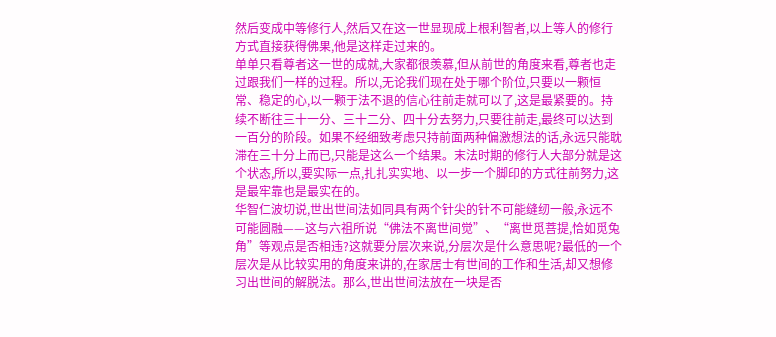然后变成中等修行人,然后又在这一世显现成上根利智者,以上等人的修行方式直接获得佛果,他是这样走过来的。
单单只看尊者这一世的成就,大家都很羡慕,但从前世的角度来看,尊者也走过跟我们一样的过程。所以,无论我们现在处于哪个阶位,只要以一颗恒常、稳定的心,以一颗于法不退的信心往前走就可以了,这是最紧要的。持续不断往三十一分、三十二分、四十分去努力,只要往前走,最终可以达到一百分的阶段。如果不经细致考虑只持前面两种偏激想法的话,永远只能耽滞在三十分上而已,只能是这么一个结果。末法时期的修行人大部分就是这个状态,所以,要实际一点,扎扎实实地、以一步一个脚印的方式往前努力,这是最牢靠也是最实在的。
华智仁波切说,世出世间法如同具有两个针尖的针不可能缝纫一般,永远不可能圆融——这与六祖所说“佛法不离世间觉”、“离世觅菩提,恰如觅兔角”等观点是否相违?这就要分层次来说,分层次是什么意思呢?最低的一个层次是从比较实用的角度来讲的,在家居士有世间的工作和生活,却又想修习出世间的解脱法。那么,世出世间法放在一块是否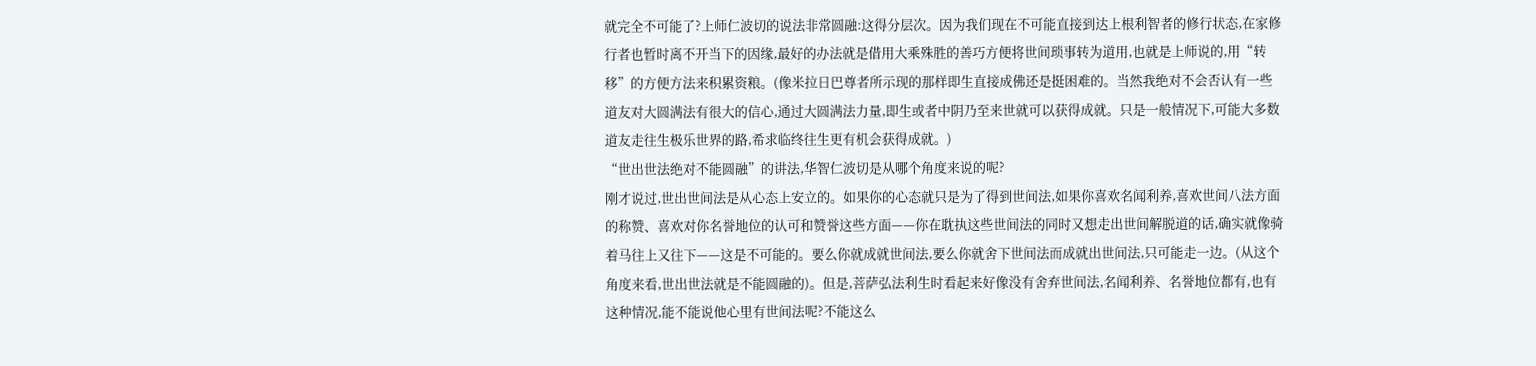就完全不可能了?上师仁波切的说法非常圆融:这得分层次。因为我们现在不可能直接到达上根利智者的修行状态,在家修行者也暂时离不开当下的因缘,最好的办法就是借用大乘殊胜的善巧方便将世间琐事转为道用,也就是上师说的,用“转移”的方便方法来积累资粮。(像米拉日巴尊者所示现的那样即生直接成佛还是挺困难的。当然我绝对不会否认有一些道友对大圆满法有很大的信心,通过大圆满法力量,即生或者中阴乃至来世就可以获得成就。只是一般情况下,可能大多数道友走往生极乐世界的路,希求临终往生更有机会获得成就。)
“世出世法绝对不能圆融”的讲法,华智仁波切是从哪个角度来说的呢?
刚才说过,世出世间法是从心态上安立的。如果你的心态就只是为了得到世间法,如果你喜欢名闻利养,喜欢世间八法方面的称赞、喜欢对你名誉地位的认可和赞誉这些方面——你在耽执这些世间法的同时又想走出世间解脱道的话,确实就像骑着马往上又往下——这是不可能的。要么你就成就世间法,要么你就舍下世间法而成就出世间法,只可能走一边。(从这个角度来看,世出世法就是不能圆融的)。但是,菩萨弘法利生时看起来好像没有舍弃世间法,名闻利养、名誉地位都有,也有这种情况,能不能说他心里有世间法呢?不能这么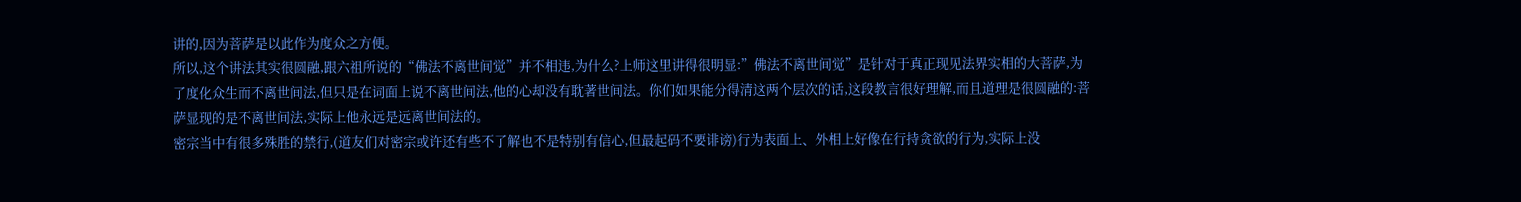讲的,因为菩萨是以此作为度众之方便。
所以,这个讲法其实很圆融,跟六祖所说的“佛法不离世间觉”并不相违,为什么?上师这里讲得很明显:”佛法不离世间觉”是针对于真正现见法界实相的大菩萨,为了度化众生而不离世间法,但只是在词面上说不离世间法,他的心却没有耽著世间法。你们如果能分得清这两个层次的话,这段教言很好理解,而且道理是很圆融的:菩萨显现的是不离世间法,实际上他永远是远离世间法的。
密宗当中有很多殊胜的禁行,(道友们对密宗或许还有些不了解也不是特别有信心,但最起码不要诽谤)行为表面上、外相上好像在行持贪欲的行为,实际上没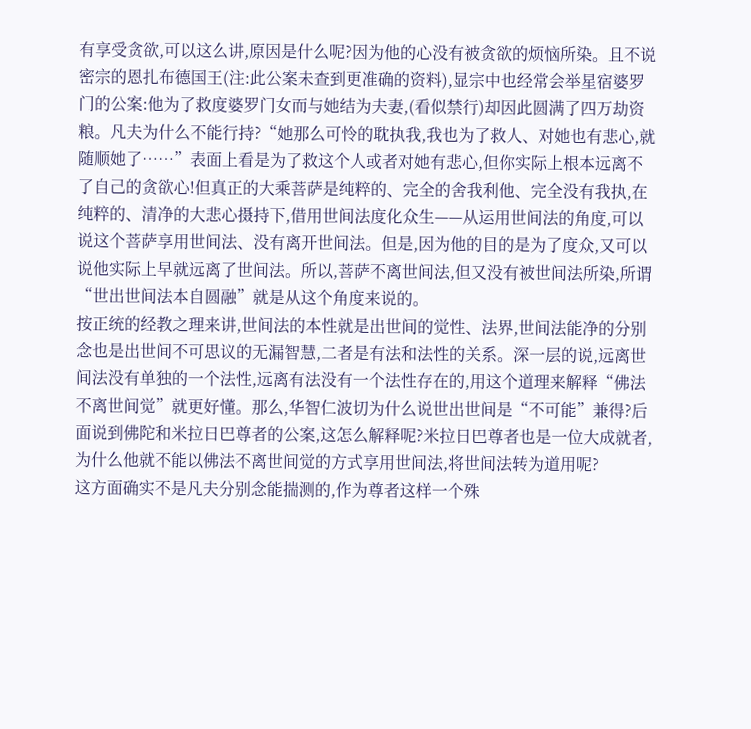有享受贪欲,可以这么讲,原因是什么呢?因为他的心没有被贪欲的烦恼所染。且不说密宗的恩扎布德国王(注:此公案未查到更准确的资料),显宗中也经常会举星宿婆罗门的公案:他为了救度婆罗门女而与她结为夫妻,(看似禁行)却因此圆满了四万劫资粮。凡夫为什么不能行持?“她那么可怜的耽执我,我也为了救人、对她也有悲心,就随顺她了……”表面上看是为了救这个人或者对她有悲心,但你实际上根本远离不了自己的贪欲心!但真正的大乘菩萨是纯粹的、完全的舍我利他、完全没有我执,在纯粹的、清净的大悲心摄持下,借用世间法度化众生——从运用世间法的角度,可以说这个菩萨享用世间法、没有离开世间法。但是,因为他的目的是为了度众,又可以说他实际上早就远离了世间法。所以,菩萨不离世间法,但又没有被世间法所染,所谓“世出世间法本自圆融”就是从这个角度来说的。
按正统的经教之理来讲,世间法的本性就是出世间的觉性、法界,世间法能净的分别念也是出世间不可思议的无漏智慧,二者是有法和法性的关系。深一层的说,远离世间法没有单独的一个法性,远离有法没有一个法性存在的,用这个道理来解释“佛法不离世间觉”就更好懂。那么,华智仁波切为什么说世出世间是“不可能”兼得?后面说到佛陀和米拉日巴尊者的公案,这怎么解释呢?米拉日巴尊者也是一位大成就者,为什么他就不能以佛法不离世间觉的方式享用世间法,将世间法转为道用呢?
这方面确实不是凡夫分别念能揣测的,作为尊者这样一个殊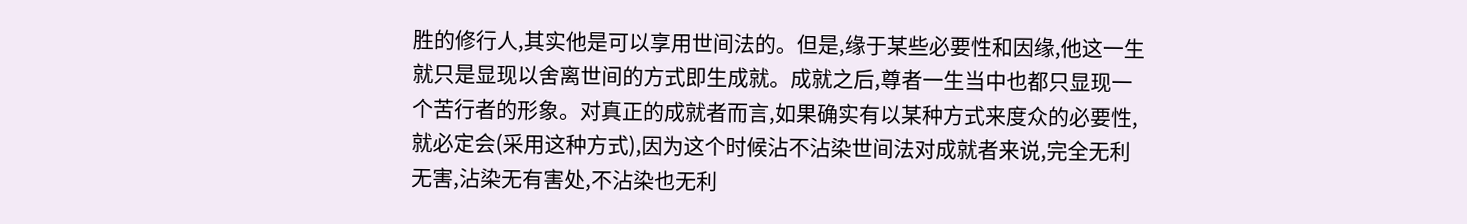胜的修行人,其实他是可以享用世间法的。但是,缘于某些必要性和因缘,他这一生就只是显现以舍离世间的方式即生成就。成就之后,尊者一生当中也都只显现一个苦行者的形象。对真正的成就者而言,如果确实有以某种方式来度众的必要性,就必定会(采用这种方式),因为这个时候沾不沾染世间法对成就者来说,完全无利无害,沾染无有害处,不沾染也无利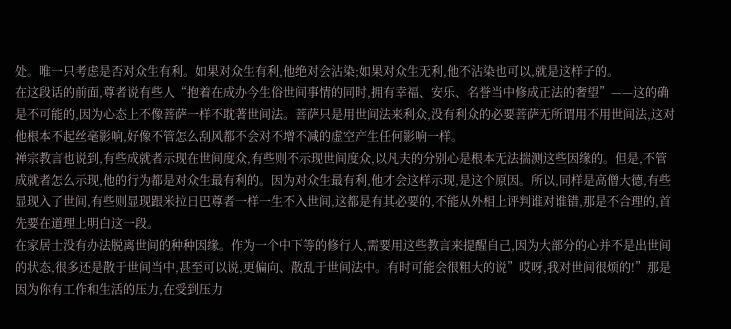处。唯一只考虑是否对众生有利。如果对众生有利,他绝对会沾染;如果对众生无利,他不沾染也可以,就是这样子的。
在这段话的前面,尊者说有些人“抱着在成办今生俗世间事情的同时,拥有幸福、安乐、名誉当中修成正法的奢望”——这的确是不可能的,因为心态上不像菩萨一样不耽著世间法。菩萨只是用世间法来利众,没有利众的必要菩萨无所谓用不用世间法,这对他根本不起丝毫影响,好像不管怎么刮风都不会对不增不减的虚空产生任何影响一样。
禅宗教言也说到,有些成就者示现在世间度众,有些则不示现世间度众,以凡夫的分别心是根本无法揣测这些因缘的。但是,不管成就者怎么示现,他的行为都是对众生最有利的。因为对众生最有利,他才会这样示现,是这个原因。所以,同样是高僧大德,有些显现入了世间,有些则显现跟米拉日巴尊者一样一生不入世间,这都是有其必要的,不能从外相上评判谁对谁错,那是不合理的,首先要在道理上明白这一段。
在家居士没有办法脱离世间的种种因缘。作为一个中下等的修行人,需要用这些教言来提醒自己,因为大部分的心并不是出世间的状态,很多还是散于世间当中,甚至可以说,更偏向、散乱于世间法中。有时可能会很粗大的说”哎呀,我对世间很烦的!”那是因为你有工作和生活的压力,在受到压力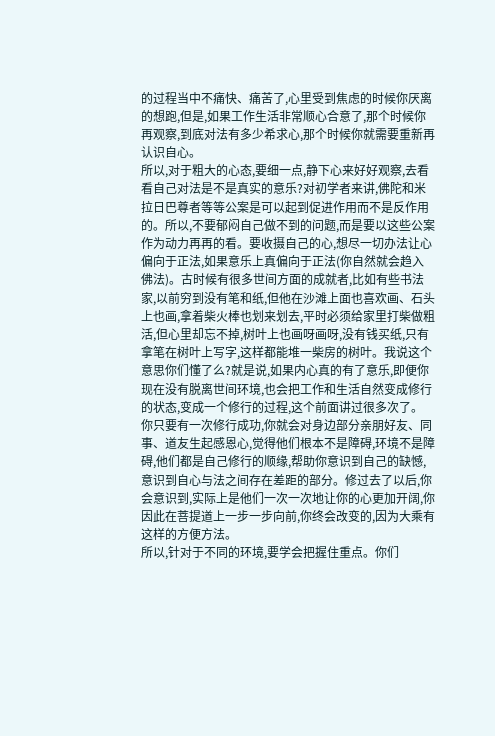的过程当中不痛快、痛苦了,心里受到焦虑的时候你厌离的想跑,但是,如果工作生活非常顺心合意了,那个时候你再观察,到底对法有多少希求心,那个时候你就需要重新再认识自心。
所以,对于粗大的心态,要细一点,静下心来好好观察,去看看自己对法是不是真实的意乐?对初学者来讲,佛陀和米拉日巴尊者等等公案是可以起到促进作用而不是反作用的。所以,不要郁闷自己做不到的问题,而是要以这些公案作为动力再再的看。要收摄自己的心,想尽一切办法让心偏向于正法,如果意乐上真偏向于正法(你自然就会趋入佛法)。古时候有很多世间方面的成就者,比如有些书法家,以前穷到没有笔和纸,但他在沙滩上面也喜欢画、石头上也画,拿着柴火棒也划来划去,平时必须给家里打柴做粗活,但心里却忘不掉,树叶上也画呀画呀,没有钱买纸,只有拿笔在树叶上写字,这样都能堆一柴房的树叶。我说这个意思你们懂了么?就是说,如果内心真的有了意乐,即便你现在没有脱离世间环境,也会把工作和生活自然变成修行的状态,变成一个修行的过程,这个前面讲过很多次了。
你只要有一次修行成功,你就会对身边部分亲朋好友、同事、道友生起感恩心,觉得他们根本不是障碍,环境不是障碍,他们都是自己修行的顺缘,帮助你意识到自己的缺憾,意识到自心与法之间存在差距的部分。修过去了以后,你会意识到,实际上是他们一次一次地让你的心更加开阔,你因此在菩提道上一步一步向前,你终会改变的,因为大乘有这样的方便方法。
所以,针对于不同的环境,要学会把握住重点。你们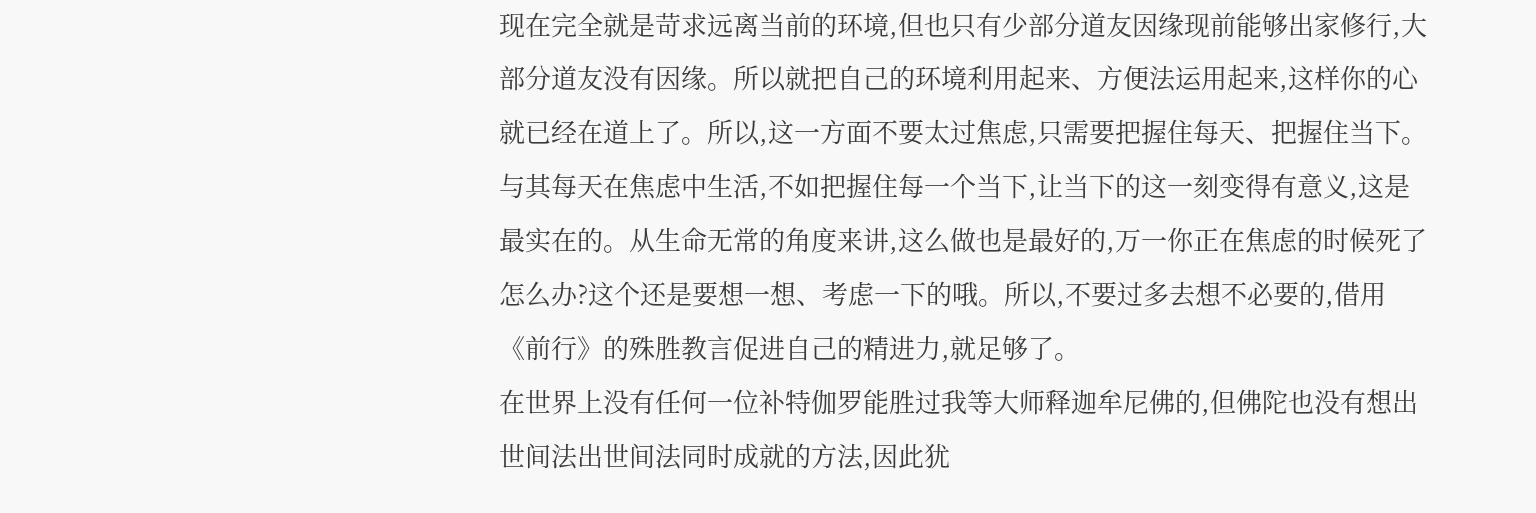现在完全就是苛求远离当前的环境,但也只有少部分道友因缘现前能够出家修行,大部分道友没有因缘。所以就把自己的环境利用起来、方便法运用起来,这样你的心就已经在道上了。所以,这一方面不要太过焦虑,只需要把握住每天、把握住当下。与其每天在焦虑中生活,不如把握住每一个当下,让当下的这一刻变得有意义,这是最实在的。从生命无常的角度来讲,这么做也是最好的,万一你正在焦虑的时候死了怎么办?这个还是要想一想、考虑一下的哦。所以,不要过多去想不必要的,借用《前行》的殊胜教言促进自己的精进力,就足够了。
在世界上没有任何一位补特伽罗能胜过我等大师释迦牟尼佛的,但佛陀也没有想出世间法出世间法同时成就的方法,因此犹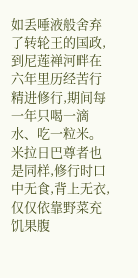如丢唾液般舍弃了转轮王的国政,到尼莲禅河畔在六年里历经苦行精进修行,期间每一年只喝一滴水、吃一粒米。
米拉日巴尊者也是同样,修行时口中无食,背上无衣,仅仅依靠野菜充饥果腹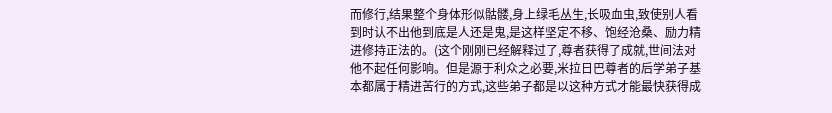而修行,结果整个身体形似骷髅,身上绿毛丛生,长吸血虫,致使别人看到时认不出他到底是人还是鬼,是这样坚定不移、饱经沧桑、励力精进修持正法的。(这个刚刚已经解释过了,尊者获得了成就,世间法对他不起任何影响。但是源于利众之必要,米拉日巴尊者的后学弟子基本都属于精进苦行的方式,这些弟子都是以这种方式才能最快获得成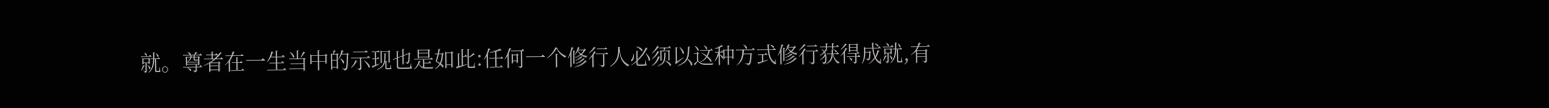就。尊者在一生当中的示现也是如此:任何一个修行人必须以这种方式修行获得成就,有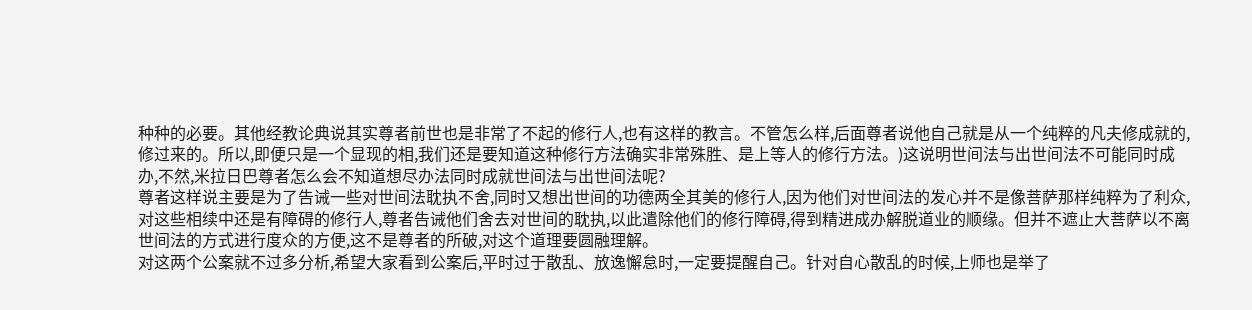种种的必要。其他经教论典说其实尊者前世也是非常了不起的修行人,也有这样的教言。不管怎么样,后面尊者说他自己就是从一个纯粹的凡夫修成就的,修过来的。所以,即便只是一个显现的相,我们还是要知道这种修行方法确实非常殊胜、是上等人的修行方法。)这说明世间法与出世间法不可能同时成办,不然,米拉日巴尊者怎么会不知道想尽办法同时成就世间法与出世间法呢?
尊者这样说主要是为了告诫一些对世间法耽执不舍,同时又想出世间的功德两全其美的修行人,因为他们对世间法的发心并不是像菩萨那样纯粹为了利众,对这些相续中还是有障碍的修行人,尊者告诫他们舍去对世间的耽执,以此遣除他们的修行障碍,得到精进成办解脱道业的顺缘。但并不遮止大菩萨以不离世间法的方式进行度众的方便,这不是尊者的所破,对这个道理要圆融理解。
对这两个公案就不过多分析,希望大家看到公案后,平时过于散乱、放逸懈怠时,一定要提醒自己。针对自心散乱的时候,上师也是举了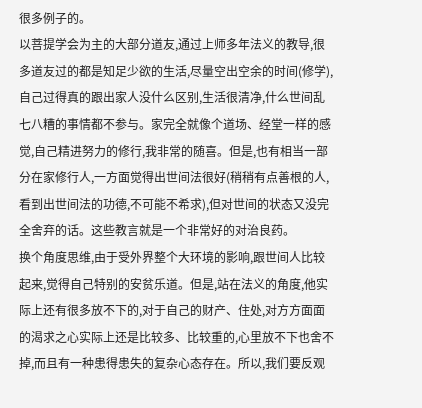很多例子的。
以菩提学会为主的大部分道友,通过上师多年法义的教导,很多道友过的都是知足少欲的生活,尽量空出空余的时间(修学),自己过得真的跟出家人没什么区别,生活很清净,什么世间乱七八糟的事情都不参与。家完全就像个道场、经堂一样的感觉,自己精进努力的修行,我非常的随喜。但是,也有相当一部分在家修行人,一方面觉得出世间法很好(稍稍有点善根的人,看到出世间法的功德,不可能不希求),但对世间的状态又没完全舍弃的话。这些教言就是一个非常好的对治良药。
换个角度思维,由于受外界整个大环境的影响,跟世间人比较起来,觉得自己特别的安贫乐道。但是,站在法义的角度,他实际上还有很多放不下的,对于自己的财产、住处,对方方面面的渴求之心实际上还是比较多、比较重的,心里放不下也舍不掉,而且有一种患得患失的复杂心态存在。所以,我们要反观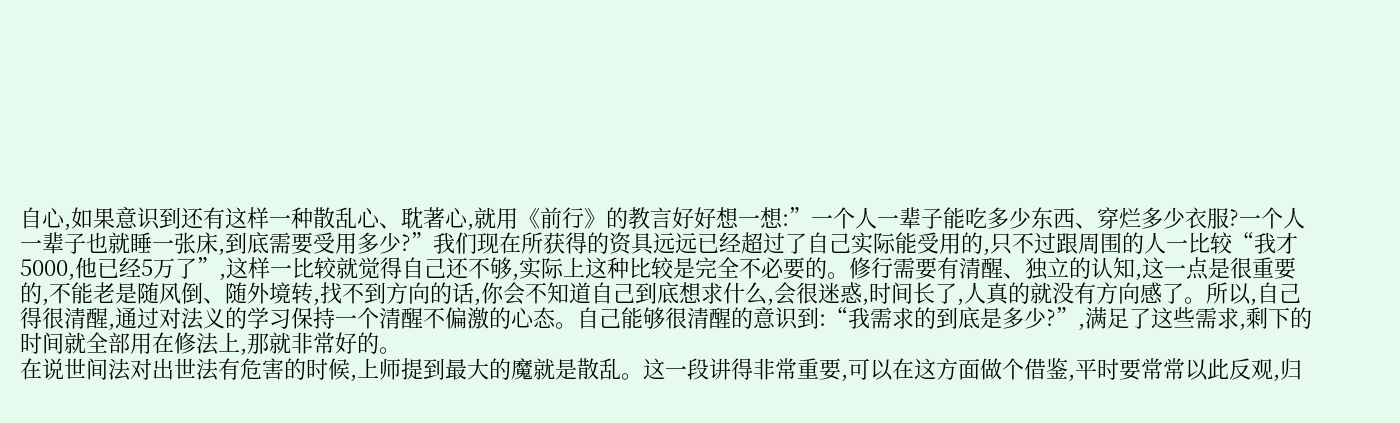自心,如果意识到还有这样一种散乱心、耽著心,就用《前行》的教言好好想一想:”一个人一辈子能吃多少东西、穿烂多少衣服?一个人一辈子也就睡一张床,到底需要受用多少?”我们现在所获得的资具远远已经超过了自己实际能受用的,只不过跟周围的人一比较“我才5000,他已经5万了”,这样一比较就觉得自己还不够,实际上这种比较是完全不必要的。修行需要有清醒、独立的认知,这一点是很重要的,不能老是随风倒、随外境转,找不到方向的话,你会不知道自己到底想求什么,会很迷惑,时间长了,人真的就没有方向感了。所以,自己得很清醒,通过对法义的学习保持一个清醒不偏激的心态。自己能够很清醒的意识到:“我需求的到底是多少?”,满足了这些需求,剩下的时间就全部用在修法上,那就非常好的。
在说世间法对出世法有危害的时候,上师提到最大的魔就是散乱。这一段讲得非常重要,可以在这方面做个借鉴,平时要常常以此反观,归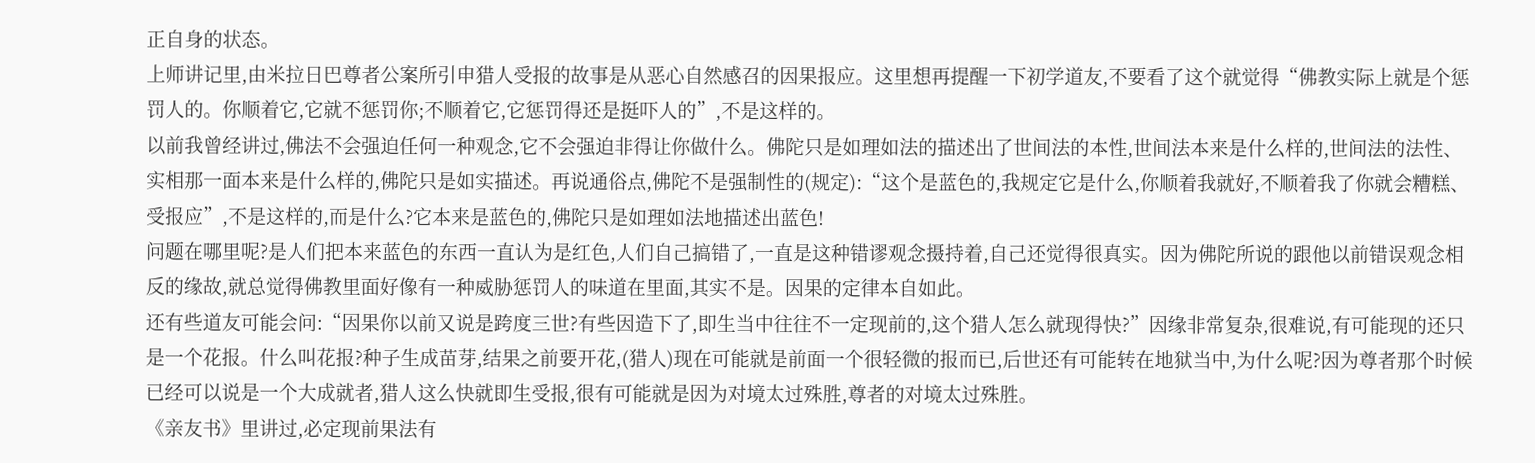正自身的状态。
上师讲记里,由米拉日巴尊者公案所引申猎人受报的故事是从恶心自然感召的因果报应。这里想再提醒一下初学道友,不要看了这个就觉得“佛教实际上就是个惩罚人的。你顺着它,它就不惩罚你;不顺着它,它惩罚得还是挺吓人的”,不是这样的。
以前我曾经讲过,佛法不会强迫任何一种观念,它不会强迫非得让你做什么。佛陀只是如理如法的描述出了世间法的本性,世间法本来是什么样的,世间法的法性、实相那一面本来是什么样的,佛陀只是如实描述。再说通俗点,佛陀不是强制性的(规定):“这个是蓝色的,我规定它是什么,你顺着我就好,不顺着我了你就会糟糕、受报应”,不是这样的,而是什么?它本来是蓝色的,佛陀只是如理如法地描述出蓝色!
问题在哪里呢?是人们把本来蓝色的东西一直认为是红色,人们自己搞错了,一直是这种错谬观念摄持着,自己还觉得很真实。因为佛陀所说的跟他以前错误观念相反的缘故,就总觉得佛教里面好像有一种威胁惩罚人的味道在里面,其实不是。因果的定律本自如此。
还有些道友可能会问:“因果你以前又说是跨度三世?有些因造下了,即生当中往往不一定现前的,这个猎人怎么就现得快?”因缘非常复杂,很难说,有可能现的还只是一个花报。什么叫花报?种子生成苗芽,结果之前要开花,(猎人)现在可能就是前面一个很轻微的报而已,后世还有可能转在地狱当中,为什么呢?因为尊者那个时候已经可以说是一个大成就者,猎人这么快就即生受报,很有可能就是因为对境太过殊胜,尊者的对境太过殊胜。
《亲友书》里讲过,必定现前果法有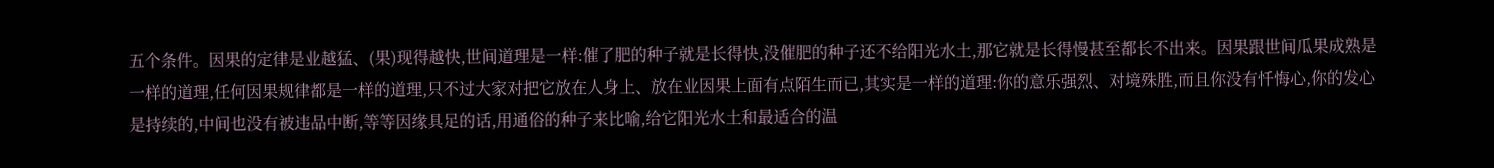五个条件。因果的定律是业越猛、(果)现得越快,世间道理是一样:催了肥的种子就是长得快,没催肥的种子还不给阳光水土,那它就是长得慢甚至都长不出来。因果跟世间瓜果成熟是一样的道理,任何因果规律都是一样的道理,只不过大家对把它放在人身上、放在业因果上面有点陌生而已,其实是一样的道理:你的意乐强烈、对境殊胜,而且你没有忏悔心,你的发心是持续的,中间也没有被违品中断,等等因缘具足的话,用通俗的种子来比喻,给它阳光水土和最适合的温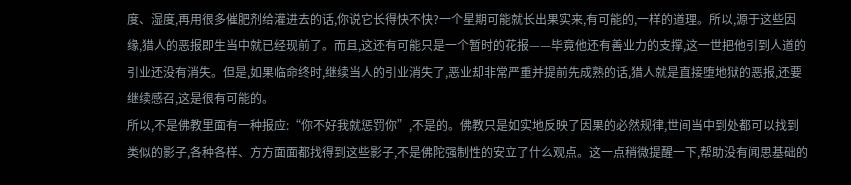度、湿度,再用很多催肥剂给灌进去的话,你说它长得快不快?一个星期可能就长出果实来,有可能的,一样的道理。所以,源于这些因缘,猎人的恶报即生当中就已经现前了。而且,这还有可能只是一个暂时的花报——毕竟他还有善业力的支撑,这一世把他引到人道的引业还没有消失。但是,如果临命终时,继续当人的引业消失了,恶业却非常严重并提前先成熟的话,猎人就是直接堕地狱的恶报,还要继续感召,这是很有可能的。
所以,不是佛教里面有一种报应:“你不好我就惩罚你”,不是的。佛教只是如实地反映了因果的必然规律,世间当中到处都可以找到类似的影子,各种各样、方方面面都找得到这些影子,不是佛陀强制性的安立了什么观点。这一点稍微提醒一下,帮助没有闻思基础的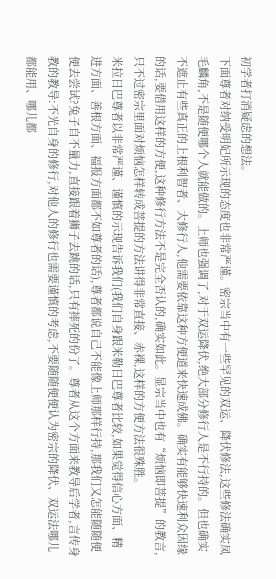初学者打消疑虑的想法。
下面尊者对纳受明妃所示现的态度也非常严谨。密宗当中有一些罕见的双运、降伏修法,这些修法确实凤毛麟角,不是随便哪个人就能做的。上师也强调了,对于双运降伏,绝大部分修行人是不行持的。但也确实不遮止有些真正的上根利智者、大修行人,他需要依靠这种方便道来快速成佛。确实有能够快速利众因缘的话,要借用这样的方便,这种修行方法不是完全否认的,确实如此。显宗当中也有“烦恼即菩提”的教言,只不过密宗里面对烦恼怎样转成菩提的方法讲得非常直接、赤裸,这样的方便方法很殊胜。
米拉日巴尊者以非常严谨、谨慎的示现告诉我们(我们自身跟米勒日巴尊者比较,如果觉得信心方面、精进方面、善根方面、福报方面都不如尊者的话),尊者都说自己不能像上师那样行持,那我们又怎能随随便便去尝试?兔子自不量力,直接跟着狮子去跳的话,只有摔死的份了。尊者从这个方面来教导后学者,言传身教的教导:不光自身的修行,对他人的修行也需要谨慎的考虑,不要随随便便认为密宗的降伏、双运法哪儿都能用、哪儿都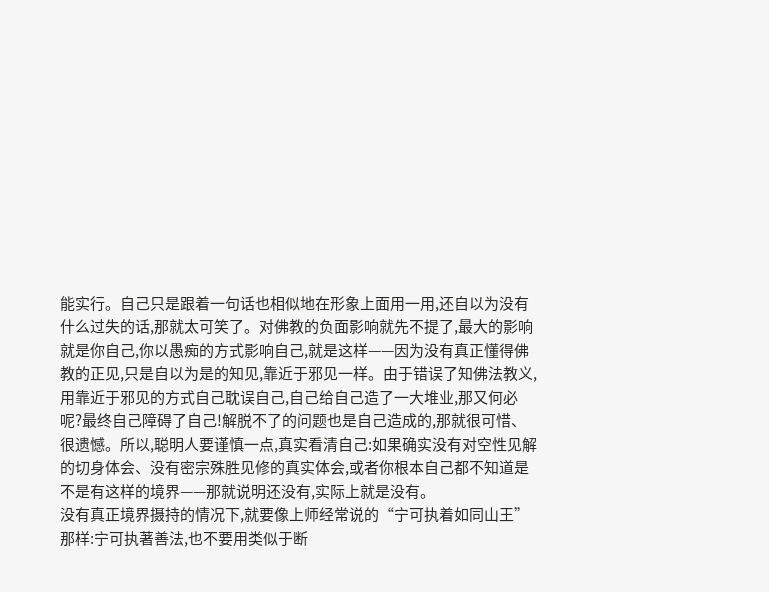能实行。自己只是跟着一句话也相似地在形象上面用一用,还自以为没有什么过失的话,那就太可笑了。对佛教的负面影响就先不提了,最大的影响就是你自己,你以愚痴的方式影响自己,就是这样——因为没有真正懂得佛教的正见,只是自以为是的知见,靠近于邪见一样。由于错误了知佛法教义,用靠近于邪见的方式自己耽误自己,自己给自己造了一大堆业,那又何必呢?最终自己障碍了自己!解脱不了的问题也是自己造成的,那就很可惜、很遗憾。所以,聪明人要谨慎一点,真实看清自己:如果确实没有对空性见解的切身体会、没有密宗殊胜见修的真实体会,或者你根本自己都不知道是不是有这样的境界——那就说明还没有,实际上就是没有。
没有真正境界摄持的情况下,就要像上师经常说的“宁可执着如同山王”那样:宁可执著善法,也不要用类似于断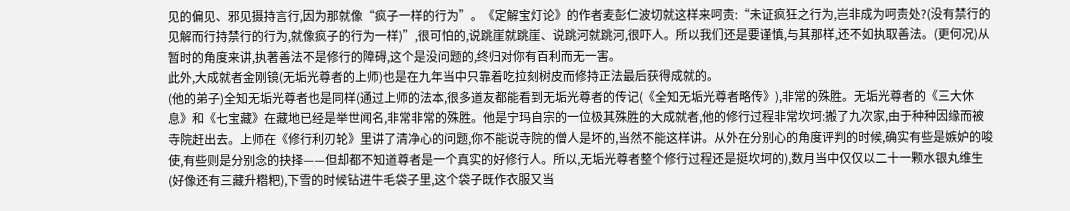见的偏见、邪见摄持言行,因为那就像“疯子一样的行为”。《定解宝灯论》的作者麦彭仁波切就这样来呵责:“未证疯狂之行为,岂非成为呵责处?(没有禁行的见解而行持禁行的行为,就像疯子的行为一样)”,很可怕的,说跳崖就跳崖、说跳河就跳河,很吓人。所以我们还是要谨慎,与其那样,还不如执取善法。(更何况)从暂时的角度来讲,执著善法不是修行的障碍,这个是没问题的,终归对你有百利而无一害。
此外,大成就者金刚镜(无垢光尊者的上师)也是在九年当中只靠着吃拉刻树皮而修持正法最后获得成就的。
(他的弟子)全知无垢光尊者也是同样(通过上师的法本,很多道友都能看到无垢光尊者的传记(《全知无垢光尊者略传》),非常的殊胜。无垢光尊者的《三大休息》和《七宝藏》在藏地已经是举世闻名,非常非常的殊胜。他是宁玛自宗的一位极其殊胜的大成就者,他的修行过程非常坎坷:搬了九次家,由于种种因缘而被寺院赶出去。上师在《修行利刃轮》里讲了清净心的问题,你不能说寺院的僧人是坏的,当然不能这样讲。从外在分别心的角度评判的时候,确实有些是嫉妒的唆使,有些则是分别念的抉择——但却都不知道尊者是一个真实的好修行人。所以,无垢光尊者整个修行过程还是挺坎坷的),数月当中仅仅以二十一颗水银丸维生(好像还有三藏升糌粑),下雪的时候钻进牛毛袋子里,这个袋子既作衣服又当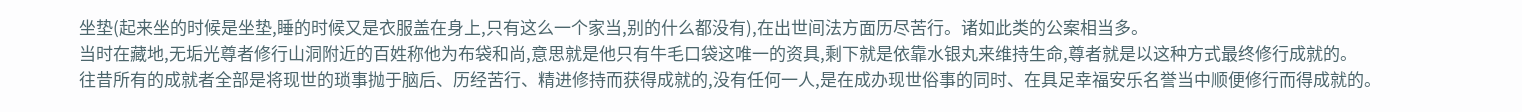坐垫(起来坐的时候是坐垫,睡的时候又是衣服盖在身上,只有这么一个家当,别的什么都没有),在出世间法方面历尽苦行。诸如此类的公案相当多。
当时在藏地,无垢光尊者修行山洞附近的百姓称他为布袋和尚,意思就是他只有牛毛口袋这唯一的资具,剩下就是依靠水银丸来维持生命,尊者就是以这种方式最终修行成就的。
往昔所有的成就者全部是将现世的琐事抛于脑后、历经苦行、精进修持而获得成就的,没有任何一人,是在成办现世俗事的同时、在具足幸福安乐名誉当中顺便修行而得成就的。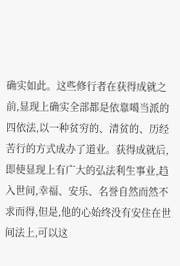确实如此。这些修行者在获得成就之前,显现上确实全部都是依靠噶当派的四依法,以一种贫穷的、清贫的、历经苦行的方式成办了道业。获得成就后,即使显现上有广大的弘法利生事业,趋入世间,幸福、安乐、名誉自然而然不求而得,但是,他的心始终没有安住在世间法上,可以这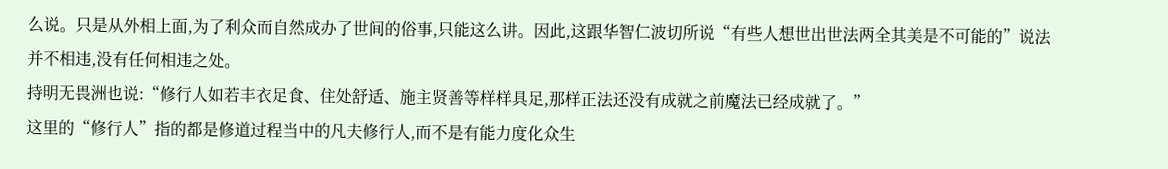么说。只是从外相上面,为了利众而自然成办了世间的俗事,只能这么讲。因此,这跟华智仁波切所说“有些人想世出世法两全其美是不可能的”说法并不相违,没有任何相违之处。
持明无畏洲也说:“修行人如若丰衣足食、住处舒适、施主贤善等样样具足,那样正法还没有成就之前魔法已经成就了。”
这里的“修行人”指的都是修道过程当中的凡夫修行人,而不是有能力度化众生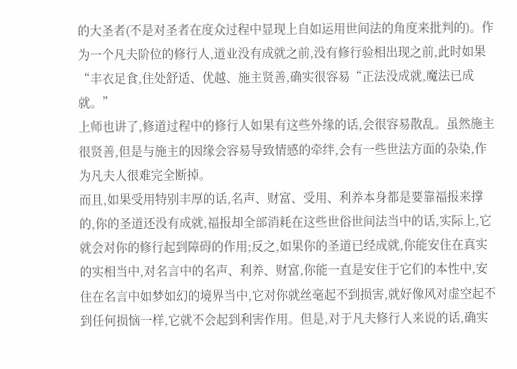的大圣者(不是对圣者在度众过程中显现上自如运用世间法的角度来批判的)。作为一个凡夫阶位的修行人,道业没有成就之前,没有修行验相出现之前,此时如果“丰衣足食,住处舒适、优越、施主贤善,确实很容易“正法没成就,魔法已成就。”
上师也讲了,修道过程中的修行人如果有这些外缘的话,会很容易散乱。虽然施主很贤善,但是与施主的因缘会容易导致情感的牵绊,会有一些世法方面的杂染,作为凡夫人很难完全断掉。
而且,如果受用特别丰厚的话,名声、财富、受用、利养本身都是要靠福报来撑的,你的圣道还没有成就,福报却全部消耗在这些世俗世间法当中的话,实际上,它就会对你的修行起到障碍的作用;反之,如果你的圣道已经成就,你能安住在真实的实相当中,对名言中的名声、利养、财富,你能一直是安住于它们的本性中,安住在名言中如梦如幻的境界当中,它对你就丝毫起不到损害,就好像风对虚空起不到任何损恼一样,它就不会起到利害作用。但是,对于凡夫修行人来说的话,确实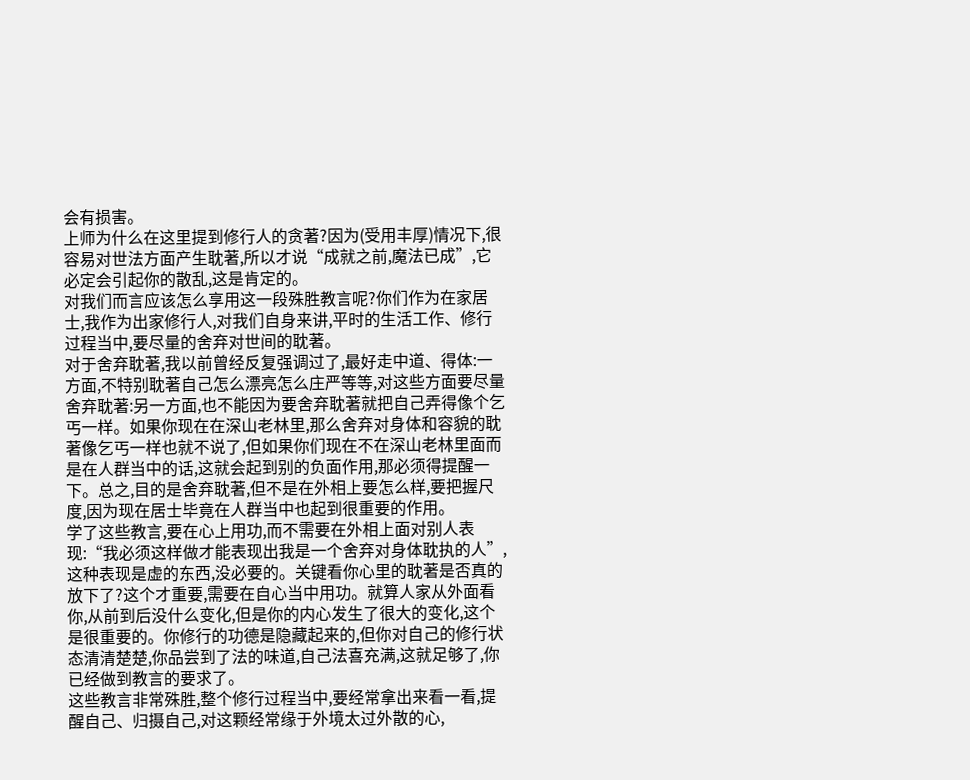会有损害。
上师为什么在这里提到修行人的贪著?因为(受用丰厚)情况下,很容易对世法方面产生耽著,所以才说“成就之前,魔法已成”,它必定会引起你的散乱,这是肯定的。
对我们而言应该怎么享用这一段殊胜教言呢?你们作为在家居士,我作为出家修行人,对我们自身来讲,平时的生活工作、修行过程当中,要尽量的舍弃对世间的耽著。
对于舍弃耽著,我以前曾经反复强调过了,最好走中道、得体:一方面,不特别耽著自己怎么漂亮怎么庄严等等,对这些方面要尽量舍弃耽著:另一方面,也不能因为要舍弃耽著就把自己弄得像个乞丐一样。如果你现在在深山老林里,那么舍弃对身体和容貌的耽著像乞丐一样也就不说了,但如果你们现在不在深山老林里面而是在人群当中的话,这就会起到别的负面作用,那必须得提醒一下。总之,目的是舍弃耽著,但不是在外相上要怎么样,要把握尺度,因为现在居士毕竟在人群当中也起到很重要的作用。
学了这些教言,要在心上用功,而不需要在外相上面对别人表现:“我必须这样做才能表现出我是一个舍弃对身体耽执的人”,这种表现是虚的东西,没必要的。关键看你心里的耽著是否真的放下了?这个才重要,需要在自心当中用功。就算人家从外面看你,从前到后没什么变化,但是你的内心发生了很大的变化,这个是很重要的。你修行的功德是隐藏起来的,但你对自己的修行状态清清楚楚,你品尝到了法的味道,自己法喜充满,这就足够了,你已经做到教言的要求了。
这些教言非常殊胜,整个修行过程当中,要经常拿出来看一看,提醒自己、归摄自己,对这颗经常缘于外境太过外散的心,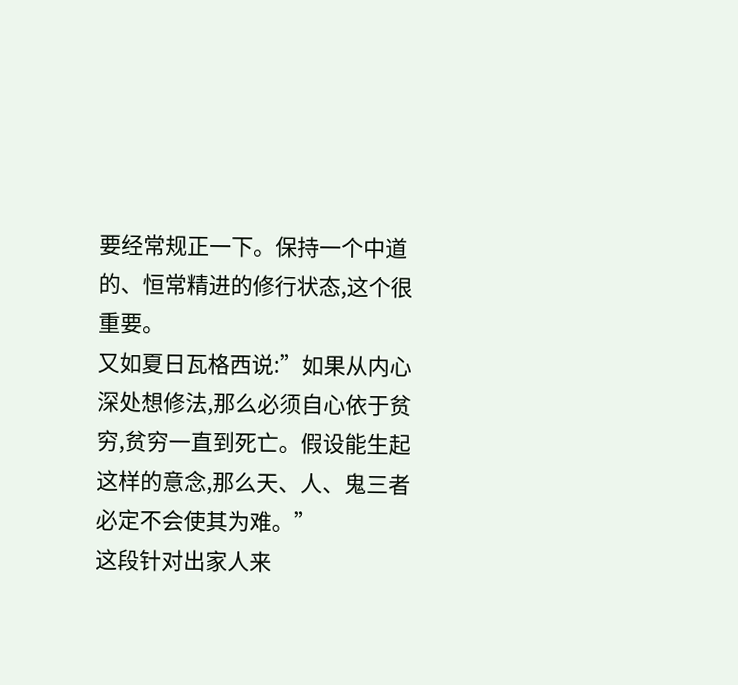要经常规正一下。保持一个中道的、恒常精进的修行状态,这个很重要。
又如夏日瓦格西说:”如果从内心深处想修法,那么必须自心依于贫穷,贫穷一直到死亡。假设能生起这样的意念,那么天、人、鬼三者必定不会使其为难。”
这段针对出家人来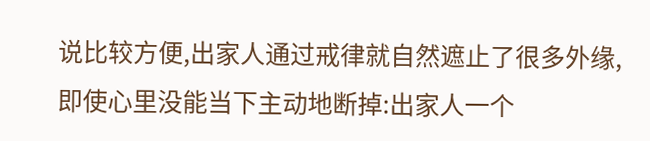说比较方便,出家人通过戒律就自然遮止了很多外缘,即使心里没能当下主动地断掉:出家人一个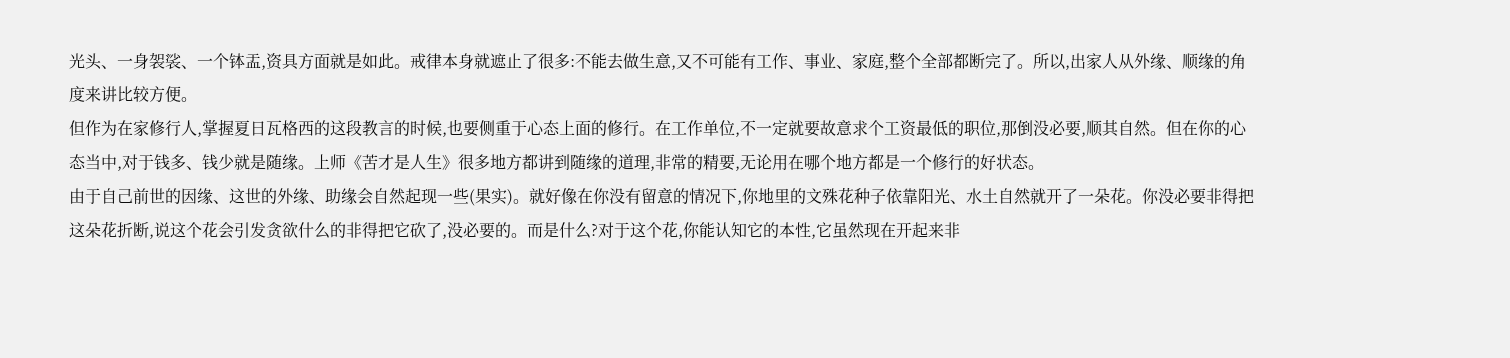光头、一身袈裟、一个钵盂,资具方面就是如此。戒律本身就遮止了很多:不能去做生意,又不可能有工作、事业、家庭,整个全部都断完了。所以,出家人从外缘、顺缘的角度来讲比较方便。
但作为在家修行人,掌握夏日瓦格西的这段教言的时候,也要侧重于心态上面的修行。在工作单位,不一定就要故意求个工资最低的职位,那倒没必要,顺其自然。但在你的心态当中,对于钱多、钱少就是随缘。上师《苦才是人生》很多地方都讲到随缘的道理,非常的精要,无论用在哪个地方都是一个修行的好状态。
由于自己前世的因缘、这世的外缘、助缘会自然起现一些(果实)。就好像在你没有留意的情况下,你地里的文殊花种子依靠阳光、水土自然就开了一朵花。你没必要非得把这朵花折断,说这个花会引发贪欲什么的非得把它砍了,没必要的。而是什么?对于这个花,你能认知它的本性,它虽然现在开起来非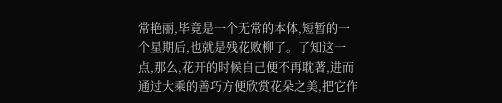常艳丽,毕竟是一个无常的本体,短暂的一个星期后,也就是残花败柳了。了知这一点,那么,花开的时候自己便不再耽著,进而通过大乘的善巧方便欣赏花朵之美,把它作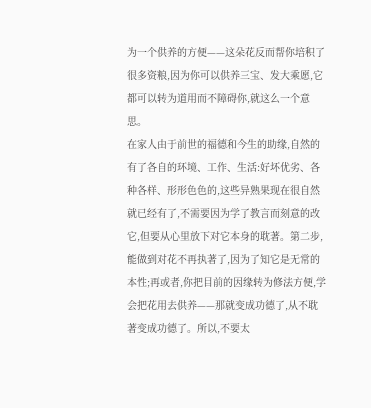为一个供养的方便——这朵花反而帮你培积了很多资粮,因为你可以供养三宝、发大乘愿,它都可以转为道用而不障碍你,就这么一个意思。
在家人由于前世的福德和今生的助缘,自然的有了各自的环境、工作、生活:好坏优劣、各种各样、形形色色的,这些异熟果现在很自然就已经有了,不需要因为学了教言而刻意的改它,但要从心里放下对它本身的耽著。第二步,能做到对花不再执著了,因为了知它是无常的本性;再或者,你把目前的因缘转为修法方便,学会把花用去供养——那就变成功德了,从不耽著变成功德了。所以,不要太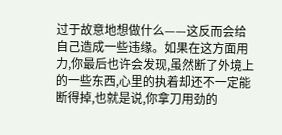过于故意地想做什么——这反而会给自己造成一些违缘。如果在这方面用力,你最后也许会发现,虽然断了外境上的一些东西,心里的执着却还不一定能断得掉,也就是说,你拿刀用劲的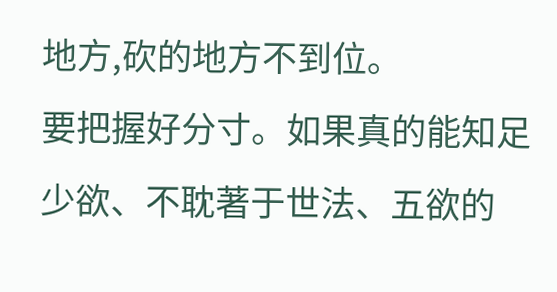地方,砍的地方不到位。
要把握好分寸。如果真的能知足少欲、不耽著于世法、五欲的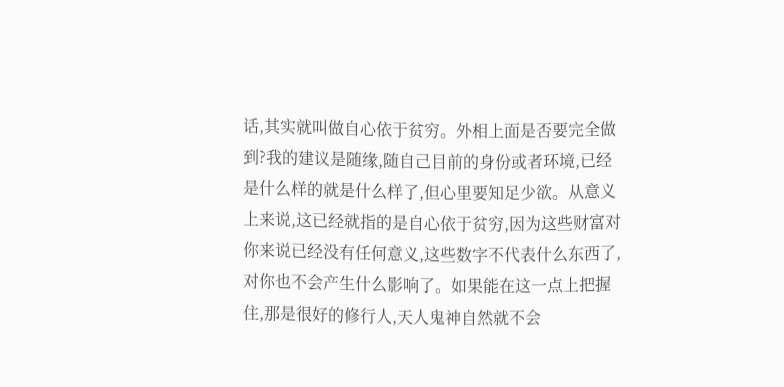话,其实就叫做自心依于贫穷。外相上面是否要完全做到?我的建议是随缘,随自己目前的身份或者环境,已经是什么样的就是什么样了,但心里要知足少欲。从意义上来说,这已经就指的是自心依于贫穷,因为这些财富对你来说已经没有任何意义,这些数字不代表什么东西了,对你也不会产生什么影响了。如果能在这一点上把握住,那是很好的修行人,天人鬼神自然就不会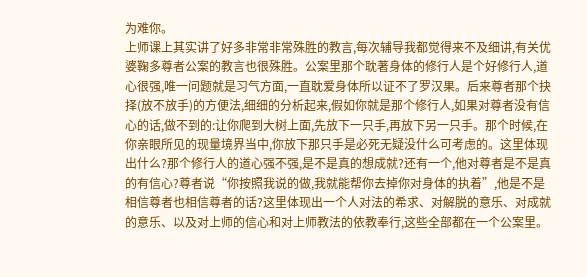为难你。
上师课上其实讲了好多非常非常殊胜的教言,每次辅导我都觉得来不及细讲,有关优婆鞠多尊者公案的教言也很殊胜。公案里那个耽著身体的修行人是个好修行人,道心很强,唯一问题就是习气方面,一直耽爱身体所以证不了罗汉果。后来尊者那个抉择(放不放手)的方便法,细细的分析起来,假如你就是那个修行人,如果对尊者没有信心的话,做不到的:让你爬到大树上面,先放下一只手,再放下另一只手。那个时候,在你亲眼所见的现量境界当中,你放下那只手是必死无疑没什么可考虑的。这里体现出什么?那个修行人的道心强不强,是不是真的想成就?还有一个,他对尊者是不是真的有信心?尊者说“你按照我说的做,我就能帮你去掉你对身体的执着”,他是不是相信尊者也相信尊者的话?这里体现出一个人对法的希求、对解脱的意乐、对成就的意乐、以及对上师的信心和对上师教法的依教奉行,这些全部都在一个公案里。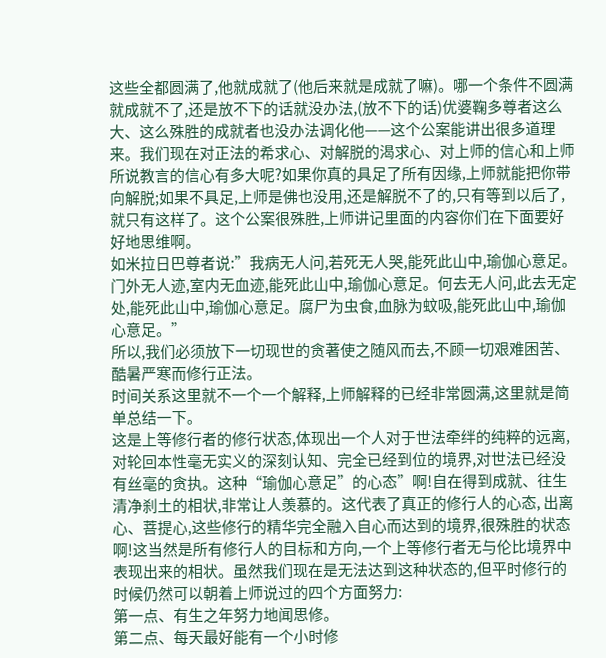这些全都圆满了,他就成就了(他后来就是成就了嘛)。哪一个条件不圆满就成就不了,还是放不下的话就没办法,(放不下的话)优婆鞠多尊者这么大、这么殊胜的成就者也没办法调化他——这个公案能讲出很多道理来。我们现在对正法的希求心、对解脱的渴求心、对上师的信心和上师所说教言的信心有多大呢?如果你真的具足了所有因缘,上师就能把你带向解脱;如果不具足,上师是佛也没用,还是解脱不了的,只有等到以后了,就只有这样了。这个公案很殊胜,上师讲记里面的内容你们在下面要好好地思维啊。
如米拉日巴尊者说:”我病无人问,若死无人哭,能死此山中,瑜伽心意足。门外无人迹,室内无血迹,能死此山中,瑜伽心意足。何去无人问,此去无定处,能死此山中,瑜伽心意足。腐尸为虫食,血脉为蚊吸,能死此山中,瑜伽心意足。”
所以,我们必须放下一切现世的贪著使之随风而去,不顾一切艰难困苦、酷暑严寒而修行正法。
时间关系这里就不一个一个解释,上师解释的已经非常圆满,这里就是简单总结一下。
这是上等修行者的修行状态,体现出一个人对于世法牵绊的纯粹的远离,对轮回本性毫无实义的深刻认知、完全已经到位的境界,对世法已经没有丝毫的贪执。这种“瑜伽心意足”的心态”啊!自在得到成就、往生清净刹土的相状,非常让人羡慕的。这代表了真正的修行人的心态, 出离心、菩提心,这些修行的精华完全融入自心而达到的境界,很殊胜的状态啊!这当然是所有修行人的目标和方向,一个上等修行者无与伦比境界中表现出来的相状。虽然我们现在是无法达到这种状态的,但平时修行的时候仍然可以朝着上师说过的四个方面努力:
第一点、有生之年努力地闻思修。
第二点、每天最好能有一个小时修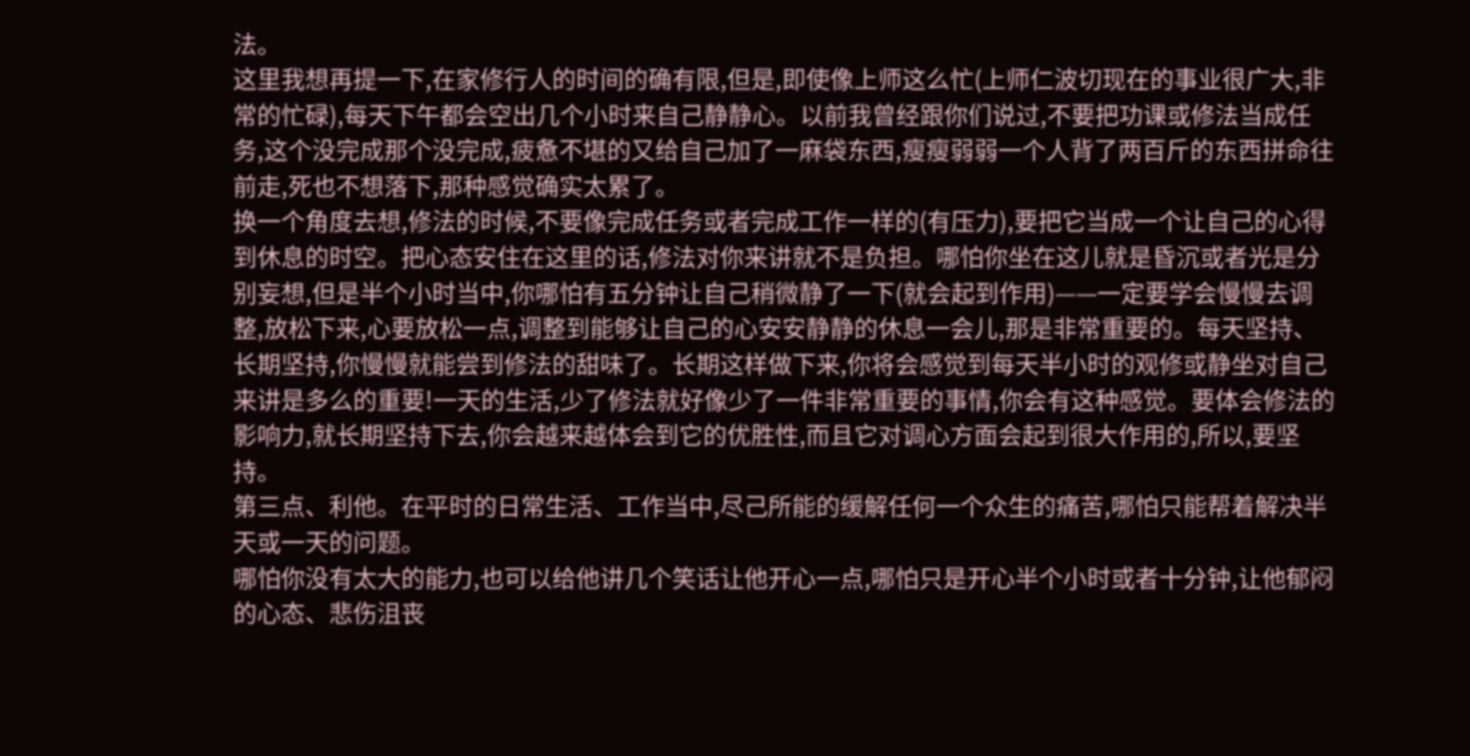法。
这里我想再提一下,在家修行人的时间的确有限,但是,即使像上师这么忙(上师仁波切现在的事业很广大,非常的忙碌),每天下午都会空出几个小时来自己静静心。以前我曾经跟你们说过,不要把功课或修法当成任务,这个没完成那个没完成,疲惫不堪的又给自己加了一麻袋东西,瘦瘦弱弱一个人背了两百斤的东西拼命往前走,死也不想落下,那种感觉确实太累了。
换一个角度去想,修法的时候,不要像完成任务或者完成工作一样的(有压力),要把它当成一个让自己的心得到休息的时空。把心态安住在这里的话,修法对你来讲就不是负担。哪怕你坐在这儿就是昏沉或者光是分别妄想,但是半个小时当中,你哪怕有五分钟让自己稍微静了一下(就会起到作用)——一定要学会慢慢去调整,放松下来,心要放松一点,调整到能够让自己的心安安静静的休息一会儿,那是非常重要的。每天坚持、长期坚持,你慢慢就能尝到修法的甜味了。长期这样做下来,你将会感觉到每天半小时的观修或静坐对自己来讲是多么的重要!一天的生活,少了修法就好像少了一件非常重要的事情,你会有这种感觉。要体会修法的影响力,就长期坚持下去,你会越来越体会到它的优胜性,而且它对调心方面会起到很大作用的,所以,要坚持。
第三点、利他。在平时的日常生活、工作当中,尽己所能的缓解任何一个众生的痛苦,哪怕只能帮着解决半天或一天的问题。
哪怕你没有太大的能力,也可以给他讲几个笑话让他开心一点,哪怕只是开心半个小时或者十分钟,让他郁闷的心态、悲伤沮丧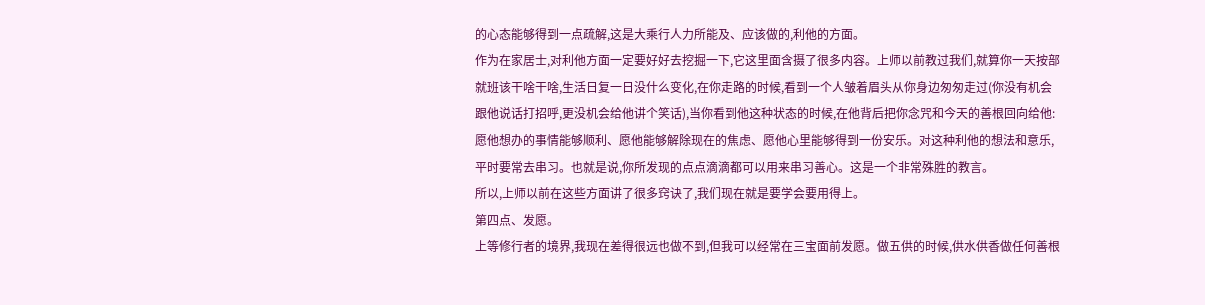的心态能够得到一点疏解,这是大乘行人力所能及、应该做的,利他的方面。
作为在家居士,对利他方面一定要好好去挖掘一下,它这里面含摄了很多内容。上师以前教过我们,就算你一天按部就班该干啥干啥,生活日复一日没什么变化,在你走路的时候,看到一个人皱着眉头从你身边匆匆走过(你没有机会跟他说话打招呼,更没机会给他讲个笑话),当你看到他这种状态的时候,在他背后把你念咒和今天的善根回向给他:愿他想办的事情能够顺利、愿他能够解除现在的焦虑、愿他心里能够得到一份安乐。对这种利他的想法和意乐,平时要常去串习。也就是说,你所发现的点点滴滴都可以用来串习善心。这是一个非常殊胜的教言。
所以,上师以前在这些方面讲了很多窍诀了,我们现在就是要学会要用得上。
第四点、发愿。
上等修行者的境界,我现在差得很远也做不到,但我可以经常在三宝面前发愿。做五供的时候,供水供香做任何善根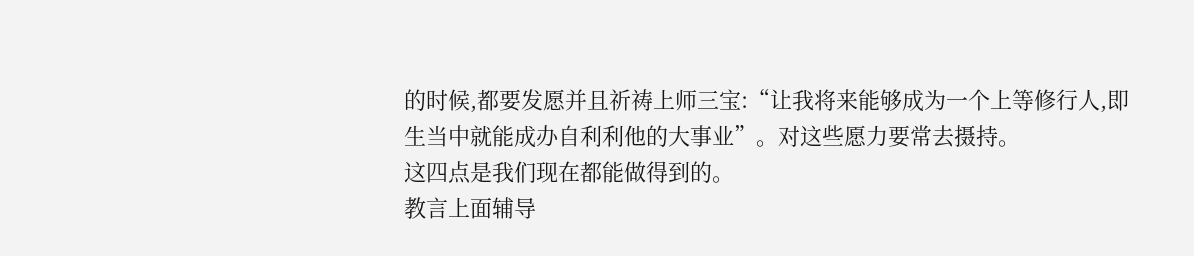的时候,都要发愿并且祈祷上师三宝:“让我将来能够成为一个上等修行人,即生当中就能成办自利利他的大事业”。对这些愿力要常去摄持。
这四点是我们现在都能做得到的。
教言上面辅导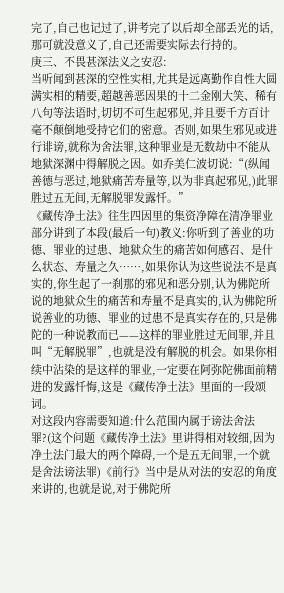完了,自己也记过了,讲考完了以后却全部丢光的话,那可就没意义了,自己还需要实际去行持的。
庚三、不畏甚深法义之安忍:
当听闻到甚深的空性实相,尤其是远离勤作自性大圆满实相的精要,超越善恶因果的十二金刚大笑、稀有八句等法语时,切切不可生起邪见,并且要千方百计毫不颠倒地受持它们的密意。否则,如果生邪见或进行诽谤,就称为舍法罪,这种罪业是无数劫中不能从地狱深渊中得解脱之因。如乔美仁波切说:“(纵闻善德与恶过,地狱痛苦寿量等,以为非真起邪见,)此罪胜过五无间,无解脱罪发露忏。”
《藏传净土法》往生四因里的集资净障在清净罪业部分讲到了本段(最后一句)教义:你听到了善业的功德、罪业的过患、地狱众生的痛苦如何感召、是什么状态、寿量之久……,如果你认为这些说法不是真实的,你生起了一刹那的邪见和恶分别,认为佛陀所说的地狱众生的痛苦和寿量不是真实的,认为佛陀所说善业的功德、罪业的过患不是真实存在的,只是佛陀的一种说教而已——这样的罪业胜过无间罪,并且叫“无解脱罪”,也就是没有解脱的机会。如果你相续中沾染的是这样的罪业,一定要在阿弥陀佛面前精进的发露忏悔,这是《藏传净土法》里面的一段颂词。
对这段内容需要知道:什么范围内属于谤法舍法罪?(这个问题《藏传净土法》里讲得相对较细,因为净土法门最大的两个障碍,一个是五无间罪,一个就是舍法谤法罪)《前行》当中是从对法的安忍的角度来讲的,也就是说,对于佛陀所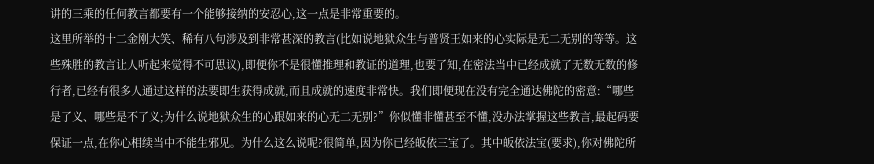讲的三乘的任何教言都要有一个能够接纳的安忍心,这一点是非常重要的。
这里所举的十二金刚大笑、稀有八句涉及到非常甚深的教言(比如说地狱众生与普贤王如来的心实际是无二无别的等等。这些殊胜的教言让人听起来觉得不可思议),即便你不是很懂推理和教证的道理,也要了知,在密法当中已经成就了无数无数的修行者,已经有很多人通过这样的法要即生获得成就,而且成就的速度非常快。我们即便现在没有完全通达佛陀的密意:“哪些是了义、哪些是不了义;为什么说地狱众生的心跟如来的心无二无别?”你似懂非懂甚至不懂,没办法掌握这些教言,最起码要保证一点,在你心相续当中不能生邪见。为什么这么说呢?很简单,因为你已经皈依三宝了。其中皈依法宝(要求),你对佛陀所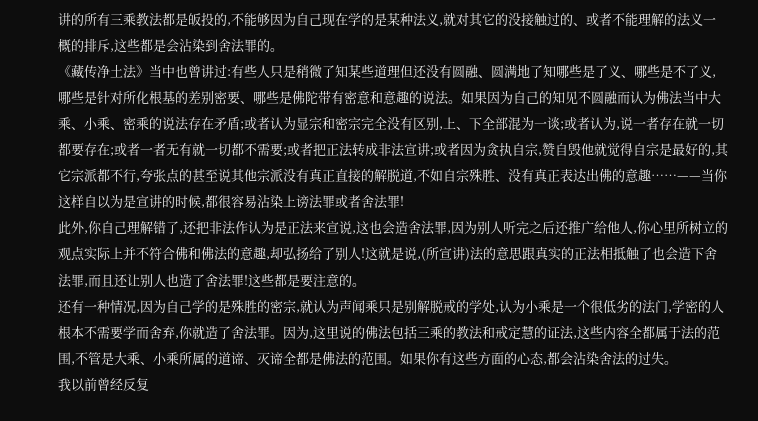讲的所有三乘教法都是皈投的,不能够因为自己现在学的是某种法义,就对其它的没接触过的、或者不能理解的法义一概的排斥,这些都是会沾染到舍法罪的。
《藏传净土法》当中也曾讲过:有些人只是稍微了知某些道理但还没有圆融、圆满地了知哪些是了义、哪些是不了义,哪些是针对所化根基的差别密要、哪些是佛陀带有密意和意趣的说法。如果因为自己的知见不圆融而认为佛法当中大乘、小乘、密乘的说法存在矛盾;或者认为显宗和密宗完全没有区别,上、下全部混为一谈;或者认为,说一者存在就一切都要存在;或者一者无有就一切都不需要;或者把正法转成非法宣讲;或者因为贪执自宗,赞自毁他就觉得自宗是最好的,其它宗派都不行,夸张点的甚至说其他宗派没有真正直接的解脱道,不如自宗殊胜、没有真正表达出佛的意趣……——当你这样自以为是宣讲的时候,都很容易沾染上谤法罪或者舍法罪!
此外,你自己理解错了,还把非法作认为是正法来宣说,这也会造舍法罪,因为别人听完之后还推广给他人,你心里所树立的观点实际上并不符合佛和佛法的意趣,却弘扬给了别人!这就是说,(所宣讲)法的意思跟真实的正法相抵触了也会造下舍法罪,而且还让别人也造了舍法罪!这些都是要注意的。
还有一种情况,因为自己学的是殊胜的密宗,就认为声闻乘只是别解脱戒的学处,认为小乘是一个很低劣的法门,学密的人根本不需要学而舍弃,你就造了舍法罪。因为,这里说的佛法包括三乘的教法和戒定慧的证法,这些内容全都属于法的范围,不管是大乘、小乘所属的道谛、灭谛全都是佛法的范围。如果你有这些方面的心态,都会沾染舍法的过失。
我以前曾经反复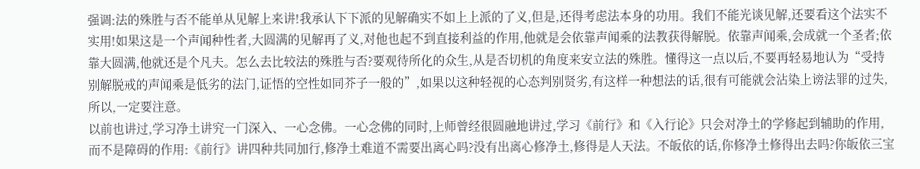强调:法的殊胜与否不能单从见解上来讲!我承认下下派的见解确实不如上上派的了义,但是,还得考虑法本身的功用。我们不能光谈见解,还要看这个法实不实用!如果这是一个声闻种性者,大圆满的见解再了义,对他也起不到直接利益的作用,他就是会依靠声闻乘的法教获得解脱。依靠声闻乘,会成就一个圣者;依靠大圆满,他就还是个凡夫。怎么去比较法的殊胜与否?要观待所化的众生,从是否切机的角度来安立法的殊胜。懂得这一点以后,不要再轻易地认为“受持别解脱戒的声闻乘是低劣的法门,证悟的空性如同芥子一般的”,如果以这种轻视的心态判别贤劣,有这样一种想法的话,很有可能就会沾染上谤法罪的过失,所以,一定要注意。
以前也讲过,学习净土讲究一门深入、一心念佛。一心念佛的同时,上师曾经很圆融地讲过,学习《前行》和《入行论》只会对净土的学修起到辅助的作用,而不是障碍的作用:《前行》讲四种共同加行,修净土难道不需要出离心吗?没有出离心修净土,修得是人天法。不皈依的话,你修净土修得出去吗?你皈依三宝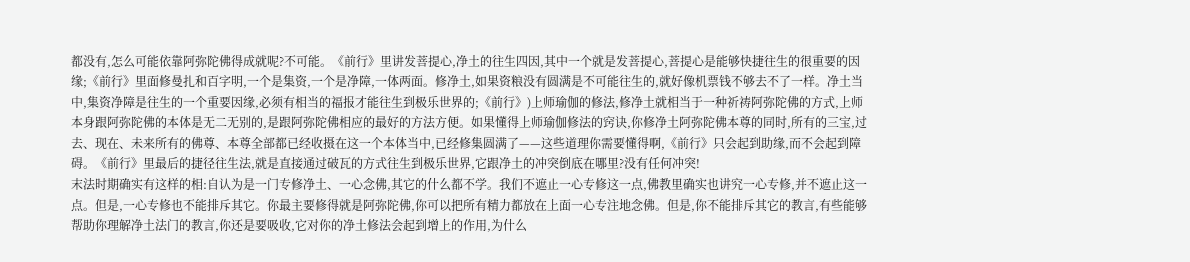都没有,怎么可能依靠阿弥陀佛得成就呢?不可能。《前行》里讲发菩提心,净土的往生四因,其中一个就是发菩提心,菩提心是能够快捷往生的很重要的因缘;《前行》里面修曼扎和百字明,一个是集资,一个是净障,一体两面。修净土,如果资粮没有圆满是不可能往生的,就好像机票钱不够去不了一样。净土当中,集资净障是往生的一个重要因缘,必须有相当的福报才能往生到极乐世界的;《前行》)上师瑜伽的修法,修净土就相当于一种祈祷阿弥陀佛的方式,上师本身跟阿弥陀佛的本体是无二无别的,是跟阿弥陀佛相应的最好的方法方便。如果懂得上师瑜伽修法的窍诀,你修净土阿弥陀佛本尊的同时,所有的三宝,过去、现在、未来所有的佛尊、本尊全部都已经收摄在这一个本体当中,已经修集圆满了——这些道理你需要懂得啊,《前行》只会起到助缘,而不会起到障碍。《前行》里最后的捷径往生法,就是直接通过破瓦的方式往生到极乐世界,它跟净土的冲突倒底在哪里?没有任何冲突!
末法时期确实有这样的相:自认为是一门专修净土、一心念佛,其它的什么都不学。我们不遮止一心专修这一点,佛教里确实也讲究一心专修,并不遮止这一点。但是,一心专修也不能排斥其它。你最主要修得就是阿弥陀佛,你可以把所有精力都放在上面一心专注地念佛。但是,你不能排斥其它的教言,有些能够帮助你理解净土法门的教言,你还是要吸收,它对你的净土修法会起到增上的作用,为什么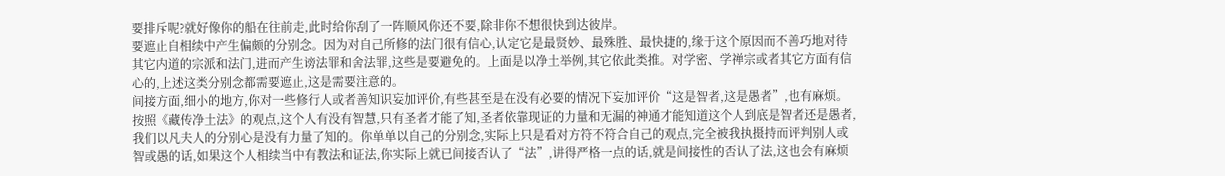要排斥呢?就好像你的船在往前走,此时给你刮了一阵顺风你还不要,除非你不想很快到达彼岸。
要遮止自相续中产生偏颇的分别念。因为对自己所修的法门很有信心,认定它是最贤妙、最殊胜、最快捷的,缘于这个原因而不善巧地对待其它内道的宗派和法门,进而产生谤法罪和舍法罪,这些是要避免的。上面是以净土举例,其它依此类推。对学密、学禅宗或者其它方面有信心的,上述这类分别念都需要遮止,这是需要注意的。
间接方面,细小的地方,你对一些修行人或者善知识妄加评价,有些甚至是在没有必要的情况下妄加评价“这是智者,这是愚者”,也有麻烦。按照《藏传净土法》的观点,这个人有没有智慧,只有圣者才能了知,圣者依靠现证的力量和无漏的神通才能知道这个人到底是智者还是愚者,我们以凡夫人的分别心是没有力量了知的。你单单以自己的分别念,实际上只是看对方符不符合自己的观点,完全被我执摄持而评判别人或智或愚的话,如果这个人相续当中有教法和证法,你实际上就已间接否认了“法”,讲得严格一点的话,就是间接性的否认了法,这也会有麻烦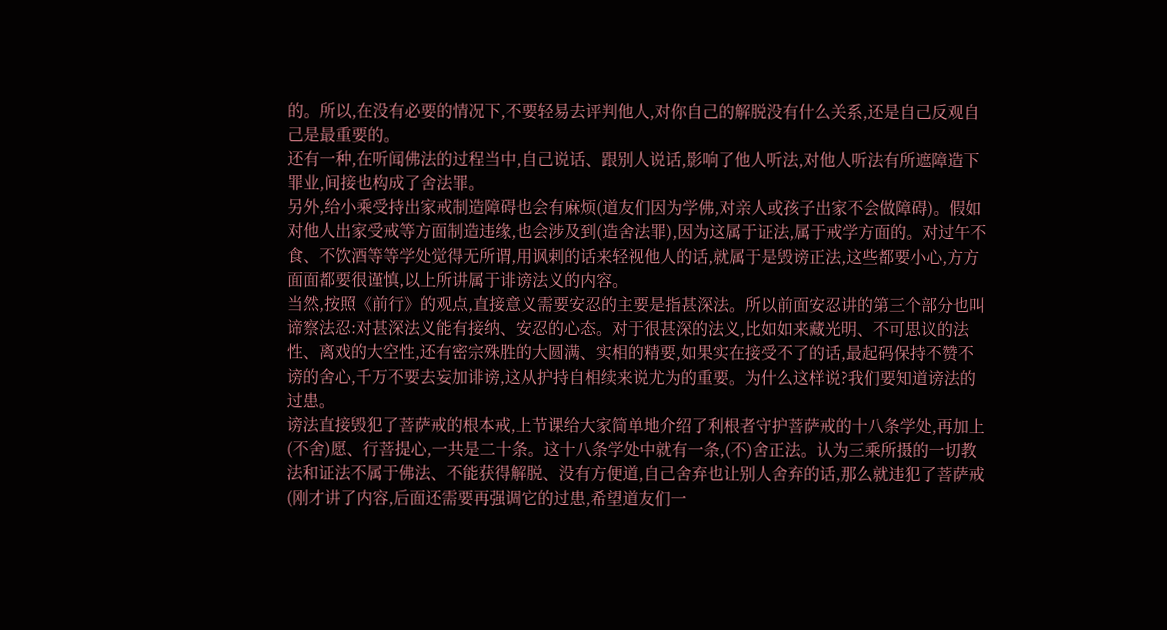的。所以,在没有必要的情况下,不要轻易去评判他人,对你自己的解脱没有什么关系,还是自己反观自己是最重要的。
还有一种,在听闻佛法的过程当中,自己说话、跟别人说话,影响了他人听法,对他人听法有所遮障造下罪业,间接也构成了舍法罪。
另外,给小乘受持出家戒制造障碍也会有麻烦(道友们因为学佛,对亲人或孩子出家不会做障碍)。假如对他人出家受戒等方面制造违缘,也会涉及到(造舍法罪),因为这属于证法,属于戒学方面的。对过午不食、不饮酒等等学处觉得无所谓,用讽剌的话来轻视他人的话,就属于是毁谤正法,这些都要小心,方方面面都要很谨慎,以上所讲属于诽谤法义的内容。
当然,按照《前行》的观点,直接意义需要安忍的主要是指甚深法。所以前面安忍讲的第三个部分也叫谛察法忍:对甚深法义能有接纳、安忍的心态。对于很甚深的法义,比如如来藏光明、不可思议的法性、离戏的大空性,还有密宗殊胜的大圆满、实相的精要,如果实在接受不了的话,最起码保持不赞不谤的舍心,千万不要去妄加诽谤,这从护持自相续来说尤为的重要。为什么这样说?我们要知道谤法的过患。
谤法直接毁犯了菩萨戒的根本戒,上节课给大家简单地介绍了利根者守护菩萨戒的十八条学处,再加上(不舍)愿、行菩提心,一共是二十条。这十八条学处中就有一条,(不)舍正法。认为三乘所摄的一切教法和证法不属于佛法、不能获得解脱、没有方便道,自己舍弃也让别人舍弃的话,那么就违犯了菩萨戒(刚才讲了内容,后面还需要再强调它的过患,希望道友们一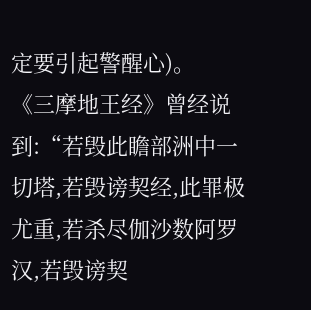定要引起警醒心)。
《三摩地王经》曾经说到:“若毁此瞻部洲中一切塔,若毁谤契经,此罪极尤重,若杀尽伽沙数阿罗汉,若毁谤契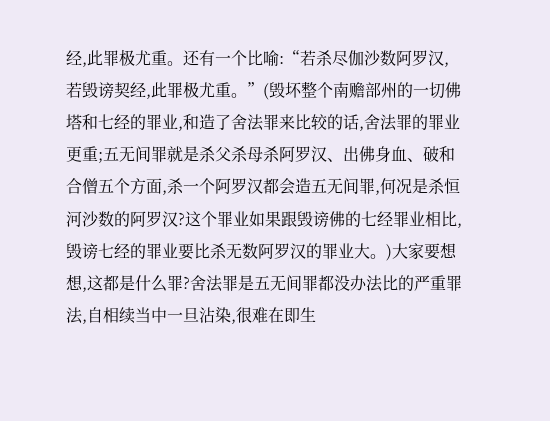经,此罪极尤重。还有一个比喻:“若杀尽伽沙数阿罗汉,若毁谤契经,此罪极尤重。”(毁坏整个南赡部州的一切佛塔和七经的罪业,和造了舍法罪来比较的话,舍法罪的罪业更重;五无间罪就是杀父杀母杀阿罗汉、出佛身血、破和合僧五个方面,杀一个阿罗汉都会造五无间罪,何况是杀恒河沙数的阿罗汉?这个罪业如果跟毁谤佛的七经罪业相比,毁谤七经的罪业要比杀无数阿罗汉的罪业大。)大家要想想,这都是什么罪?舍法罪是五无间罪都没办法比的严重罪法,自相续当中一旦沾染,很难在即生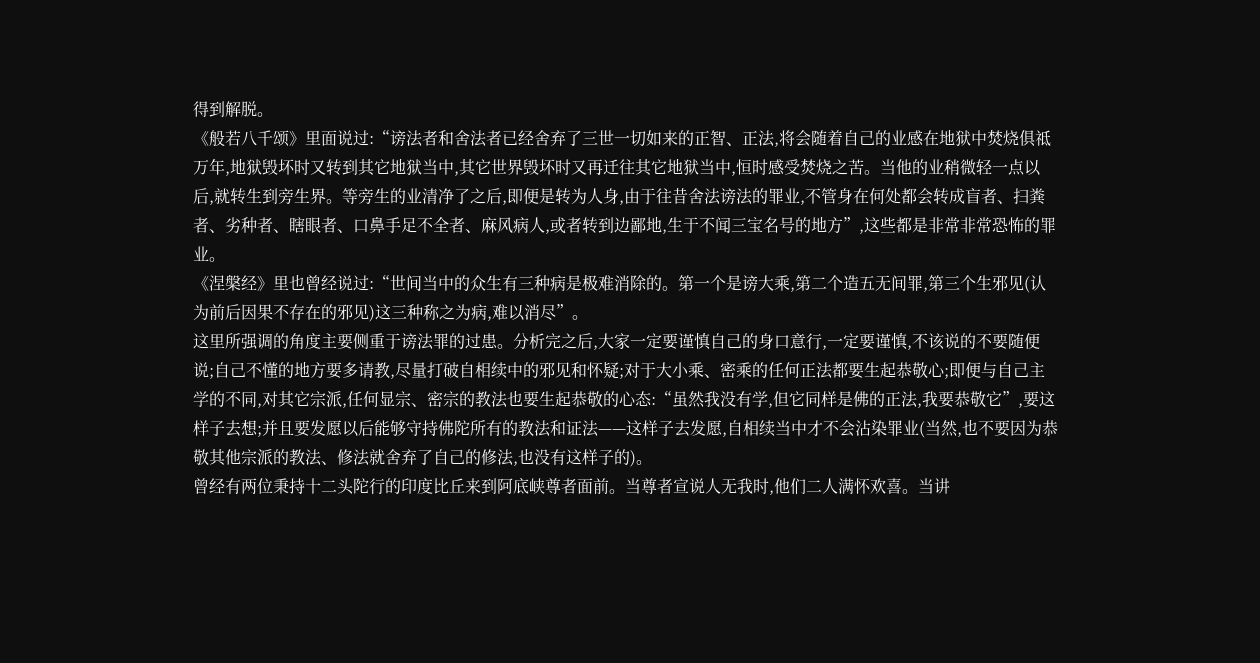得到解脱。
《般若八千颂》里面说过:“谤法者和舍法者已经舍弃了三世一切如来的正智、正法,将会随着自己的业感在地狱中焚烧俱祗万年,地狱毁坏时又转到其它地狱当中,其它世界毁坏时又再迁往其它地狱当中,恒时感受焚烧之苦。当他的业稍微轻一点以后,就转生到旁生界。等旁生的业清净了之后,即便是转为人身,由于往昔舍法谤法的罪业,不管身在何处都会转成盲者、扫粪者、劣种者、瞎眼者、口鼻手足不全者、麻风病人,或者转到边鄙地,生于不闻三宝名号的地方”,这些都是非常非常恐怖的罪业。
《涅槃经》里也曾经说过:“世间当中的众生有三种病是极难消除的。第一个是谤大乘,第二个造五无间罪,第三个生邪见(认为前后因果不存在的邪见)这三种称之为病,难以消尽”。
这里所强调的角度主要侧重于谤法罪的过患。分析完之后,大家一定要谨慎自己的身口意行,一定要谨慎,不该说的不要随便说;自己不懂的地方要多请教,尽量打破自相续中的邪见和怀疑;对于大小乘、密乘的任何正法都要生起恭敬心;即便与自己主学的不同,对其它宗派,任何显宗、密宗的教法也要生起恭敬的心态:“虽然我没有学,但它同样是佛的正法,我要恭敬它”,要这样子去想;并且要发愿以后能够守持佛陀所有的教法和证法——这样子去发愿,自相续当中才不会沾染罪业(当然,也不要因为恭敬其他宗派的教法、修法就舍弃了自己的修法,也没有这样子的)。
曾经有两位秉持十二头陀行的印度比丘来到阿底峡尊者面前。当尊者宣说人无我时,他们二人满怀欢喜。当讲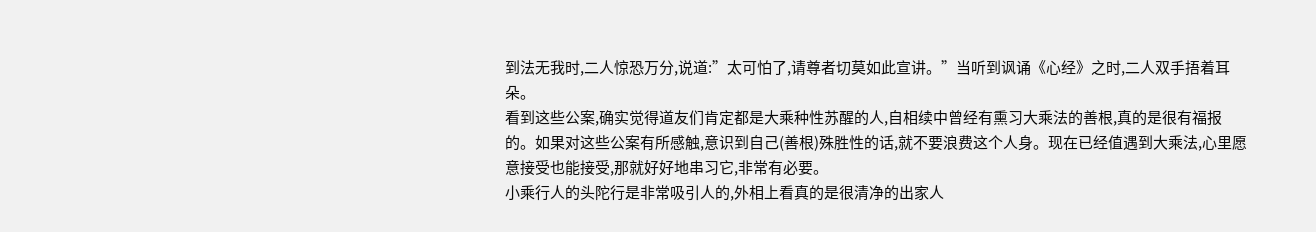到法无我时,二人惊恐万分,说道:”太可怕了,请尊者切莫如此宣讲。”当听到讽诵《心经》之时,二人双手捂着耳朵。
看到这些公案,确实觉得道友们肯定都是大乘种性苏醒的人,自相续中曾经有熏习大乘法的善根,真的是很有福报的。如果对这些公案有所感触,意识到自己(善根)殊胜性的话,就不要浪费这个人身。现在已经值遇到大乘法,心里愿意接受也能接受,那就好好地串习它,非常有必要。
小乘行人的头陀行是非常吸引人的,外相上看真的是很清净的出家人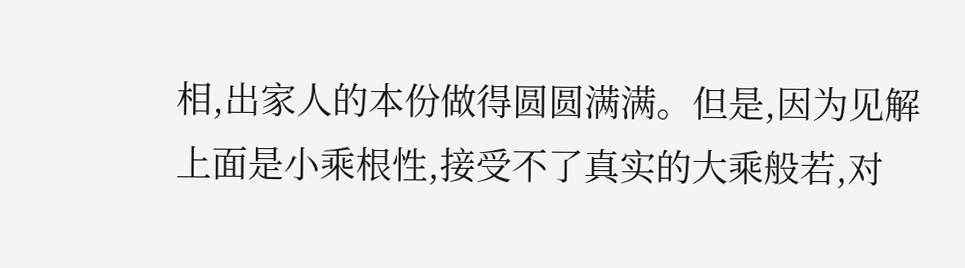相,出家人的本份做得圆圆满满。但是,因为见解上面是小乘根性,接受不了真实的大乘般若,对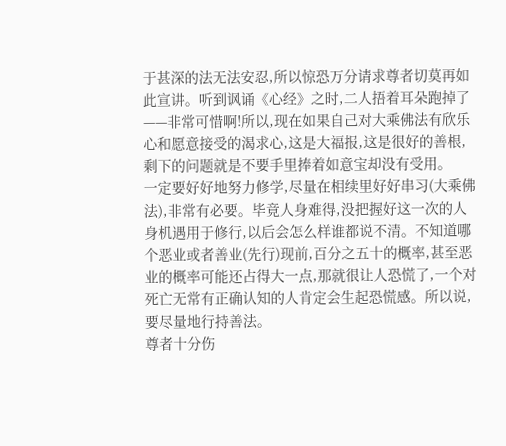于甚深的法无法安忍,所以惊恐万分请求尊者切莫再如此宣讲。听到讽诵《心经》之时,二人捂着耳朵跑掉了——非常可惜啊!所以,现在如果自己对大乘佛法有欣乐心和愿意接受的渴求心,这是大福报,这是很好的善根,剩下的问题就是不要手里捧着如意宝却没有受用。
一定要好好地努力修学,尽量在相续里好好串习(大乘佛法),非常有必要。毕竟人身难得,没把握好这一次的人身机遇用于修行,以后会怎么样谁都说不清。不知道哪个恶业或者善业(先行)现前,百分之五十的概率,甚至恶业的概率可能还占得大一点,那就很让人恐慌了,一个对死亡无常有正确认知的人肯定会生起恐慌感。所以说,要尽量地行持善法。
尊者十分伤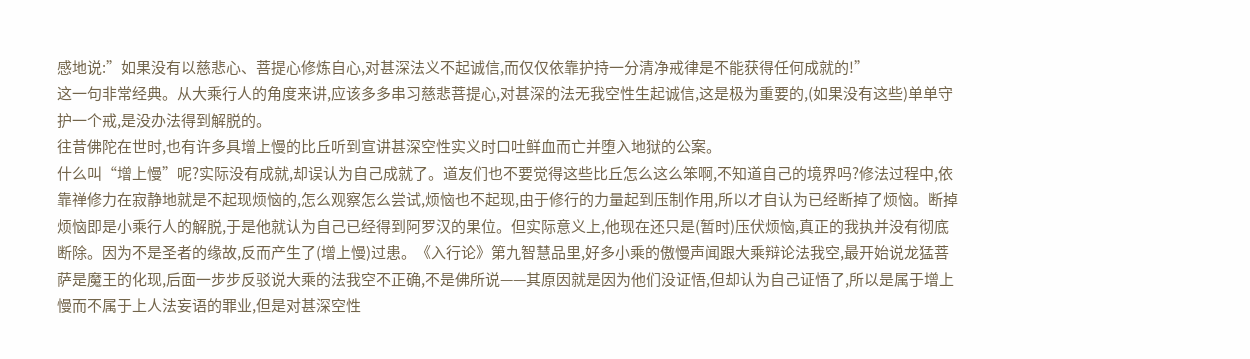感地说:”如果没有以慈悲心、菩提心修炼自心,对甚深法义不起诚信,而仅仅依靠护持一分清净戒律是不能获得任何成就的!”
这一句非常经典。从大乘行人的角度来讲,应该多多串习慈悲菩提心,对甚深的法无我空性生起诚信,这是极为重要的,(如果没有这些)单单守护一个戒,是没办法得到解脱的。
往昔佛陀在世时,也有许多具增上慢的比丘听到宣讲甚深空性实义时口吐鲜血而亡并堕入地狱的公案。
什么叫“增上慢”呢?实际没有成就,却误认为自己成就了。道友们也不要觉得这些比丘怎么这么笨啊,不知道自己的境界吗?修法过程中,依靠禅修力在寂静地就是不起现烦恼的,怎么观察怎么尝试,烦恼也不起现,由于修行的力量起到压制作用,所以才自认为已经断掉了烦恼。断掉烦恼即是小乘行人的解脱,于是他就认为自己已经得到阿罗汉的果位。但实际意义上,他现在还只是(暂时)压伏烦恼,真正的我执并没有彻底断除。因为不是圣者的缘故,反而产生了(增上慢)过患。《入行论》第九智慧品里,好多小乘的傲慢声闻跟大乘辩论法我空,最开始说龙猛菩萨是魔王的化现,后面一步步反驳说大乘的法我空不正确,不是佛所说——其原因就是因为他们没证悟,但却认为自己证悟了,所以是属于增上慢而不属于上人法妄语的罪业,但是对甚深空性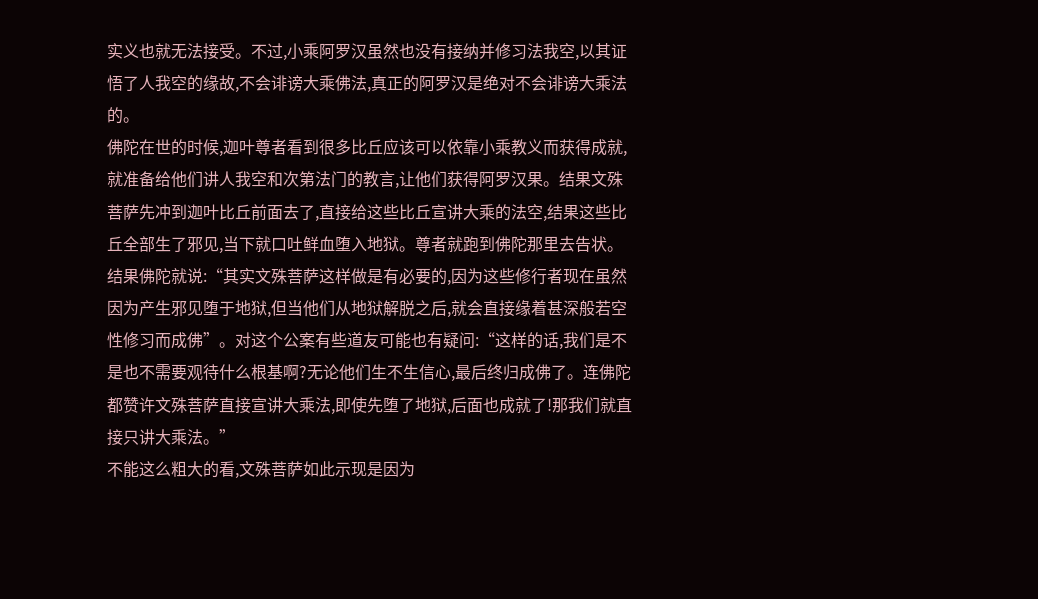实义也就无法接受。不过,小乘阿罗汉虽然也没有接纳并修习法我空,以其证悟了人我空的缘故,不会诽谤大乘佛法,真正的阿罗汉是绝对不会诽谤大乘法的。
佛陀在世的时候,迦叶尊者看到很多比丘应该可以依靠小乘教义而获得成就,就准备给他们讲人我空和次第法门的教言,让他们获得阿罗汉果。结果文殊菩萨先冲到迦叶比丘前面去了,直接给这些比丘宣讲大乘的法空,结果这些比丘全部生了邪见,当下就口吐鲜血堕入地狱。尊者就跑到佛陀那里去告状。结果佛陀就说:“其实文殊菩萨这样做是有必要的,因为这些修行者现在虽然因为产生邪见堕于地狱,但当他们从地狱解脱之后,就会直接缘着甚深般若空性修习而成佛”。对这个公案有些道友可能也有疑问:“这样的话,我们是不是也不需要观待什么根基啊?无论他们生不生信心,最后终归成佛了。连佛陀都赞许文殊菩萨直接宣讲大乘法,即使先堕了地狱,后面也成就了!那我们就直接只讲大乘法。”
不能这么粗大的看,文殊菩萨如此示现是因为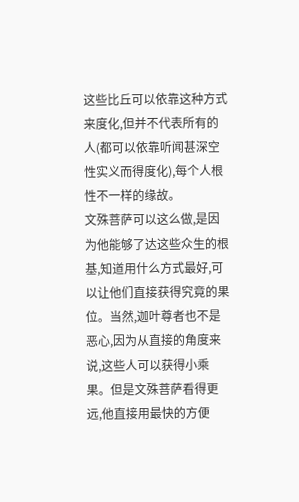这些比丘可以依靠这种方式来度化,但并不代表所有的人(都可以依靠听闻甚深空性实义而得度化),每个人根性不一样的缘故。
文殊菩萨可以这么做,是因为他能够了达这些众生的根基,知道用什么方式最好,可以让他们直接获得究竟的果位。当然,迦叶尊者也不是恶心,因为从直接的角度来说,这些人可以获得小乘果。但是文殊菩萨看得更远,他直接用最快的方便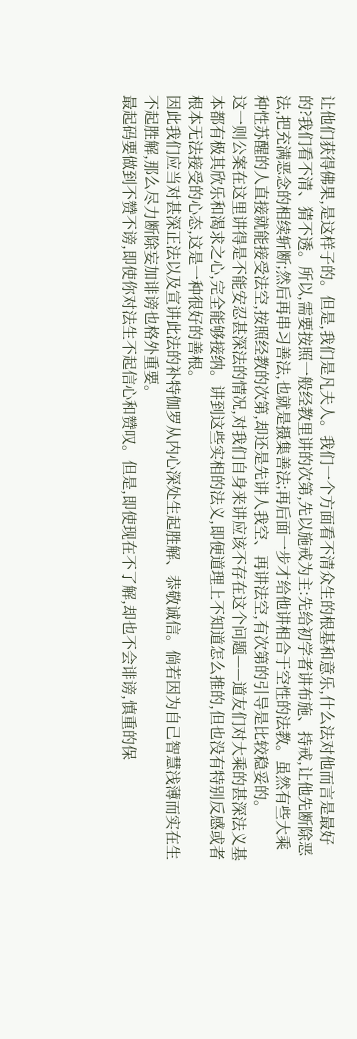让他们获得佛果,是这样子的。但是,我们是凡夫人。我们一个方面看不清众生的根基和意乐,什么法对他而言是最好的?我们看不清、猜不透。所以,需要按照一般经教里讲的次第,先以施戒为主:先给初学者讲布施、持戒,让他先断除恶法,把充满恶念的相续斩断;然后再串习善法,也就是摄集善法;再后面一步才给他讲相合于空性的法教。虽然有些大乘种性苏醒的人直接就能接受法空,按照经教的次第,却还是先讲人我空、再讲法空,有次第的引导是比较稳妥的。
这一则公案在这里讲得是不能安忍甚深法的情况,对我们自身来讲应该不存在这个问题——道友们对大乘的甚深法义基本都有极其欣乐和渴求之心,完全能够接纳。讲到这些实相的法义,即便道理上不知道怎么推的,但也没有特别反感或者根本无法接受的心态,这是一种很好的善根。
因此我们应当对甚深正法以及宣讲此法的补特伽罗从内心深处生起胜解、恭敬诚信。倘若因为自己智慧浅薄而实在生不起胜解,那么尽力断除妄加诽谤也格外重要。
最起码要做到不赞不谤,即使你对法生不起信心和赞叹。但是,即使现在不了解,却也不会诽谤,慎重的保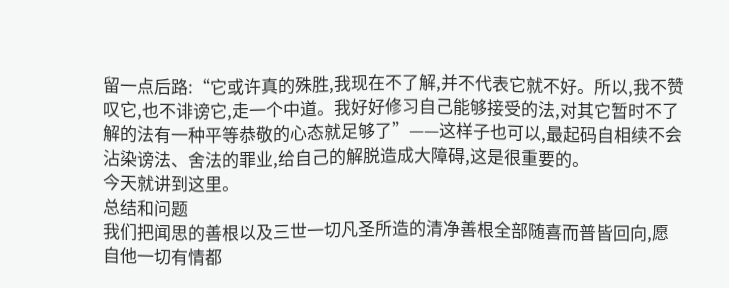留一点后路:“它或许真的殊胜,我现在不了解,并不代表它就不好。所以,我不赞叹它,也不诽谤它,走一个中道。我好好修习自己能够接受的法,对其它暂时不了解的法有一种平等恭敬的心态就足够了”——这样子也可以,最起码自相续不会沾染谤法、舍法的罪业,给自己的解脱造成大障碍,这是很重要的。
今天就讲到这里。
总结和问题
我们把闻思的善根以及三世一切凡圣所造的清净善根全部随喜而普皆回向,愿自他一切有情都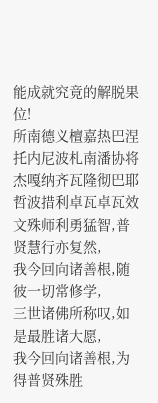能成就究竟的解脱果位!
所南德义檀嘉热巴涅
托内尼波札南潘协将
杰嘎纳齐瓦隆彻巴耶
哲波措利卓瓦卓瓦效
文殊师利勇猛智,普贤慧行亦复然,
我今回向诸善根,随彼一切常修学,
三世诸佛所称叹,如是最胜诸大愿,
我今回向诸善根,为得普贤殊胜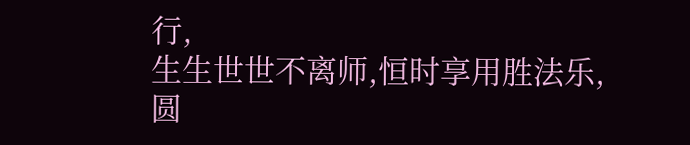行,
生生世世不离师,恒时享用胜法乐,
圆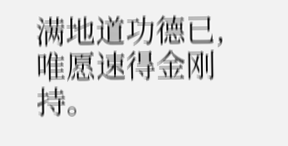满地道功德已,唯愿速得金刚持。